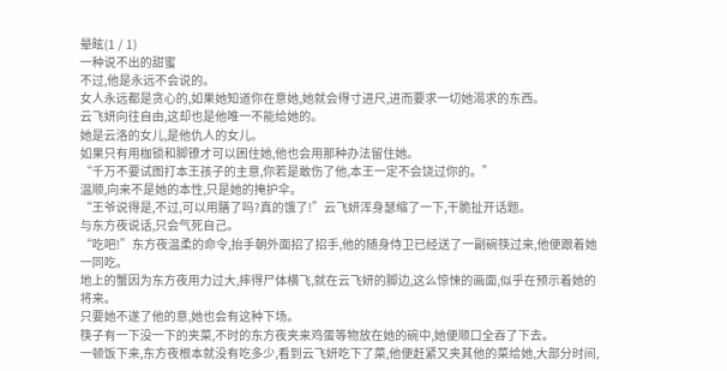晕眩(1 / 1)
一种说不出的甜蜜
不过,他是永远不会说的。
女人永远都是贪心的,如果她知道你在意她,她就会得寸进尺,进而要求一切她渴求的东西。
云飞妍向往自由,这却也是他唯一不能给她的。
她是云洛的女儿,是他仇人的女儿。
如果只有用枷锁和脚镣才可以困住她,他也会用那种办法留住她。
“千万不要试图打本王孩子的主意,你若是敢伤了他,本王一定不会饶过你的。”
温顺,向来不是她的本性,只是她的掩护伞。
“王爷说得是,不过,可以用膳了吗?真的饿了!”云飞妍浑身瑟缩了一下,干脆扯开话题。
与东方夜说话,只会气死自己。
“吃吧!”东方夜温柔的命令,抬手朝外面招了招手,他的随身侍卫已经送了一副碗筷过来,他便跟着她一同吃。
地上的蟹因为东方夜用力过大,摔得尸体横飞,就在云飞妍的脚边,这么惊悚的画面,似乎在预示着她的将来。
只要她不遂了他的意,她也会有这种下场。
筷子有一下没一下的夹菜,不时的东方夜夹来鸡蛋等物放在她的碗中,她便顺口全吞了下去。
一顿饭下来,东方夜根本就没有吃多少,看到云飞妍吃下了菜,他便赶紧又夹其他的菜给她,大部分时间,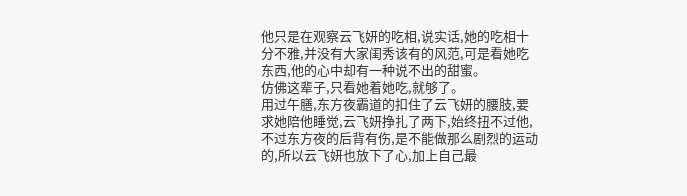他只是在观察云飞妍的吃相,说实话,她的吃相十分不雅,并没有大家闺秀该有的风范,可是看她吃东西,他的心中却有一种说不出的甜蜜。
仿佛这辈子,只看她着她吃,就够了。
用过午膳,东方夜霸道的扣住了云飞妍的腰肢,要求她陪他睡觉,云飞妍挣扎了两下,始终扭不过他,不过东方夜的后背有伤,是不能做那么剧烈的运动的,所以云飞妍也放下了心,加上自己最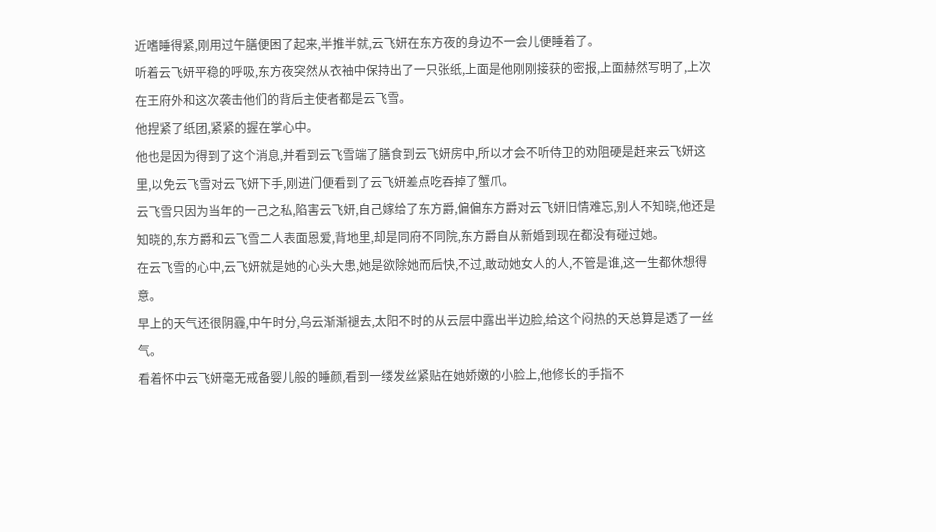近嗜睡得紧,刚用过午膳便困了起来,半推半就,云飞妍在东方夜的身边不一会儿便睡着了。
听着云飞妍平稳的呼吸,东方夜突然从衣袖中保持出了一只张纸,上面是他刚刚接获的密报,上面赫然写明了,上次在王府外和这次袭击他们的背后主使者都是云飞雪。
他捏紧了纸团,紧紧的握在掌心中。
他也是因为得到了这个消息,并看到云飞雪端了膳食到云飞妍房中,所以才会不听侍卫的劝阻硬是赶来云飞妍这里,以免云飞雪对云飞妍下手,刚进门便看到了云飞妍差点吃吞掉了蟹爪。
云飞雪只因为当年的一己之私,陷害云飞妍,自己嫁给了东方爵,偏偏东方爵对云飞妍旧情难忘,别人不知晓,他还是知晓的,东方爵和云飞雪二人表面恩爱,背地里,却是同府不同院,东方爵自从新婚到现在都没有碰过她。
在云飞雪的心中,云飞妍就是她的心头大患,她是欲除她而后快,不过,敢动她女人的人,不管是谁,这一生都休想得意。
早上的天气还很阴霾,中午时分,乌云渐渐褪去,太阳不时的从云层中露出半边脸,给这个闷热的天总算是透了一丝气。
看着怀中云飞妍毫无戒备婴儿般的睡颜,看到一缕发丝紧贴在她娇嫩的小脸上,他修长的手指不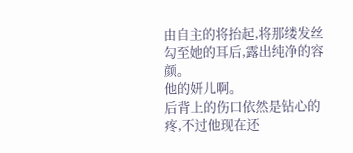由自主的将抬起,将那缕发丝勾至她的耳后,露出纯净的容颜。
他的妍儿啊。
后背上的伤口依然是钻心的疼,不过他现在还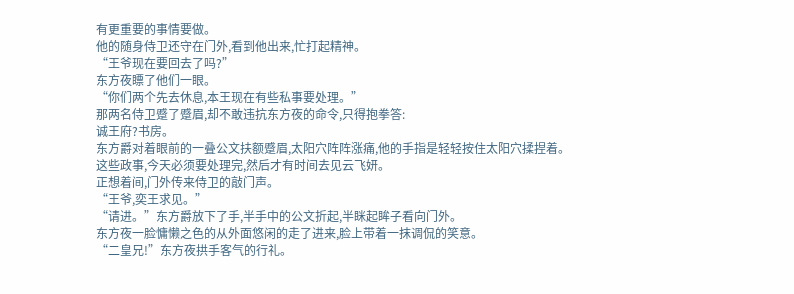有更重要的事情要做。
他的随身侍卫还守在门外,看到他出来,忙打起精神。
“王爷现在要回去了吗?”
东方夜瞟了他们一眼。
“你们两个先去休息,本王现在有些私事要处理。”
那两名侍卫蹙了蹙眉,却不敢违抗东方夜的命令,只得抱拳答:
诚王府?书房。
东方爵对着眼前的一叠公文扶额蹙眉,太阳穴阵阵涨痛,他的手指是轻轻按住太阳穴揉捏着。
这些政事,今天必须要处理完,然后才有时间去见云飞妍。
正想着间,门外传来侍卫的敲门声。
“王爷,奕王求见。”
“请进。”东方爵放下了手,半手中的公文折起,半眯起眸子看向门外。
东方夜一脸慵懒之色的从外面悠闲的走了进来,脸上带着一抹调侃的笑意。
“二皇兄!”东方夜拱手客气的行礼。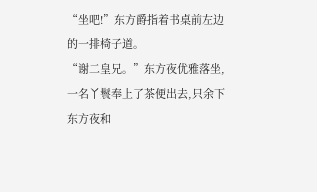“坐吧!”东方爵指着书桌前左边的一排椅子道。
“谢二皇兄。”东方夜优雅落坐,一名丫鬟奉上了茶便出去,只余下东方夜和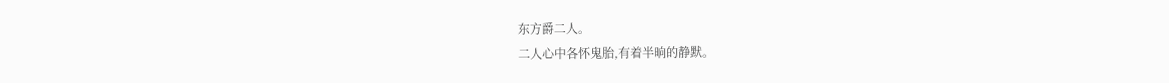东方爵二人。
二人心中各怀鬼胎,有着半晌的静默。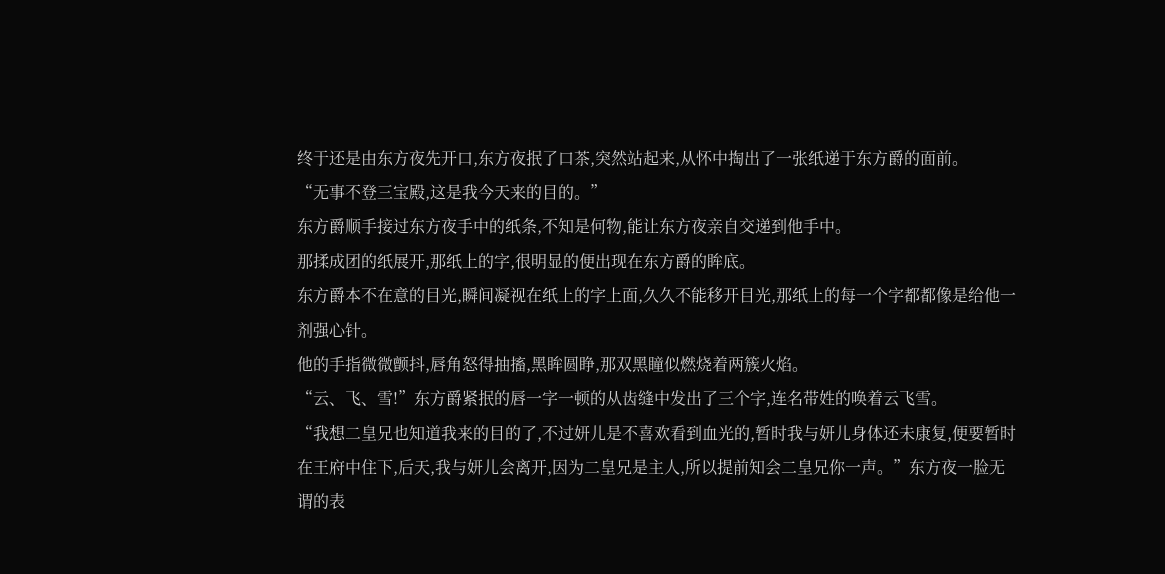终于还是由东方夜先开口,东方夜抿了口茶,突然站起来,从怀中掏出了一张纸递于东方爵的面前。
“无事不登三宝殿,这是我今天来的目的。”
东方爵顺手接过东方夜手中的纸条,不知是何物,能让东方夜亲自交递到他手中。
那揉成团的纸展开,那纸上的字,很明显的便出现在东方爵的眸底。
东方爵本不在意的目光,瞬间凝视在纸上的字上面,久久不能移开目光,那纸上的每一个字都都像是给他一剂强心针。
他的手指微微颤抖,唇角怒得抽搐,黑眸圆睁,那双黑瞳似燃烧着两簇火焰。
“云、飞、雪!”东方爵紧抿的唇一字一顿的从齿缝中发出了三个字,连名带姓的唤着云飞雪。
“我想二皇兄也知道我来的目的了,不过妍儿是不喜欢看到血光的,暂时我与妍儿身体还未康复,便要暂时在王府中住下,后天,我与妍儿会离开,因为二皇兄是主人,所以提前知会二皇兄你一声。”东方夜一脸无谓的表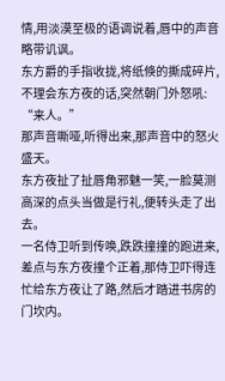情,用淡漠至极的语调说着,唇中的声音略带讥讽。
东方爵的手指收拢,将纸倏的撕成碎片,不理会东方夜的话,突然朝门外怒吼:
“来人。”
那声音嘶哑,听得出来,那声音中的怒火盛天。
东方夜扯了扯唇角邪魅一笑,一脸莫测高深的点头当做是行礼,便转头走了出去。
一名侍卫听到传唤,跌跌撞撞的跑进来,差点与东方夜撞个正着,那侍卫吓得连忙给东方夜让了路,然后才踏进书房的门坎内。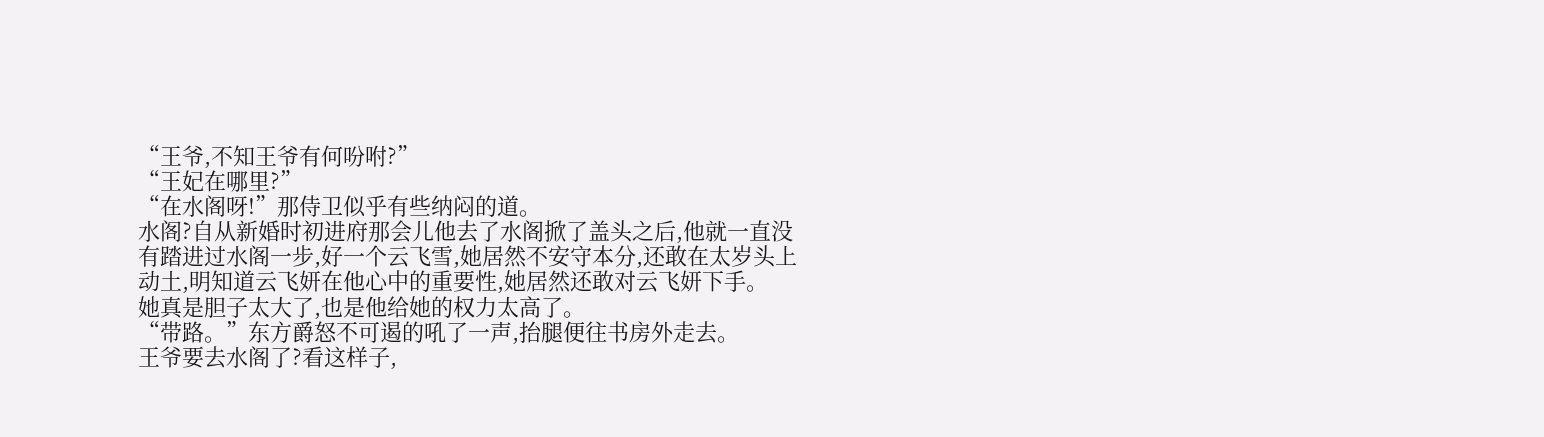“王爷,不知王爷有何吩咐?”
“王妃在哪里?”
“在水阁呀!”那侍卫似乎有些纳闷的道。
水阁?自从新婚时初进府那会儿他去了水阁掀了盖头之后,他就一直没有踏进过水阁一步,好一个云飞雪,她居然不安守本分,还敢在太岁头上动土,明知道云飞妍在他心中的重要性,她居然还敢对云飞妍下手。
她真是胆子太大了,也是他给她的权力太高了。
“带路。”东方爵怒不可遏的吼了一声,抬腿便往书房外走去。
王爷要去水阁了?看这样子,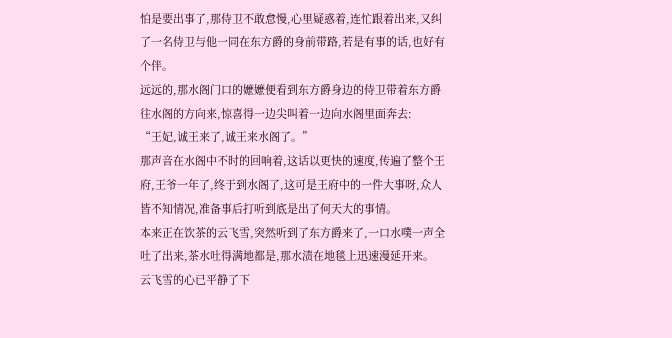怕是要出事了,那侍卫不敢怠慢,心里疑惑着,连忙跟着出来,又纠了一名侍卫与他一同在东方爵的身前带路,若是有事的话,也好有个伴。
远远的,那水阁门口的嬷嬷便看到东方爵身边的侍卫带着东方爵往水阁的方向来,惊喜得一边尖叫着一边向水阁里面奔去:
“王妃,诚王来了,诚王来水阁了。”
那声音在水阁中不时的回响着,这话以更快的速度,传遍了整个王府,王爷一年了,终于到水阁了,这可是王府中的一件大事呀,众人皆不知情况,准备事后打听到底是出了何天大的事情。
本来正在饮茶的云飞雪,突然听到了东方爵来了,一口水噗一声全吐了出来,茶水吐得满地都是,那水渍在地毯上迅速漫延开来。
云飞雪的心已平静了下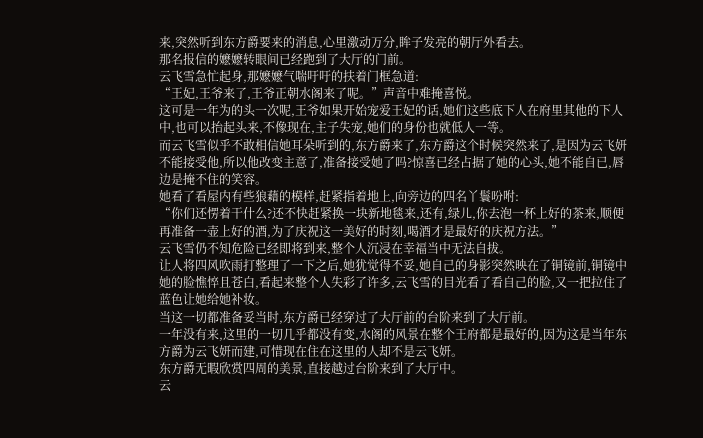来,突然听到东方爵要来的消息,心里激动万分,眸子发亮的朝厅外看去。
那名报信的嬷嬷转眼间已经跑到了大厅的门前。
云飞雪急忙起身,那嬷嬷气喘吁吁的扶着门框急道:
“王妃,王爷来了,王爷正朝水阁来了呢。”声音中难掩喜悦。
这可是一年为的头一次呢,王爷如果开始宠爱王妃的话,她们这些底下人在府里其他的下人中,也可以抬起头来,不像现在,主子失宠,她们的身份也就低人一等。
而云飞雪似乎不敢相信她耳朵听到的,东方爵来了,东方爵这个时候突然来了,是因为云飞妍不能接受他,所以他改变主意了,准备接受她了吗?惊喜已经占据了她的心头,她不能自已,唇边是掩不住的笑容。
她看了看屋内有些狼藉的模样,赶紧指着地上,向旁边的四名丫鬟吩咐:
“你们还愣着干什么?还不快赶紧换一块新地毯来,还有,绿儿,你去泡一杯上好的茶来,顺便再准备一壶上好的酒,为了庆祝这一美好的时刻,喝酒才是最好的庆祝方法。”
云飞雪仍不知危险已经即将到来,整个人沉浸在幸福当中无法自拔。
让人将四风吹雨打整理了一下之后,她犹觉得不妥,她自己的身影突然映在了铜镜前,铜镜中她的脸憔悴且苍白,看起来整个人失彩了许多,云飞雪的目光看了看自己的脸,又一把拉住了蓝色让她给她补妆。
当这一切都准备妥当时,东方爵已经穿过了大厅前的台阶来到了大厅前。
一年没有来,这里的一切几乎都没有变,水阁的风景在整个王府都是最好的,因为这是当年东方爵为云飞妍而建,可惜现在住在这里的人却不是云飞妍。
东方爵无暇欣赏四周的美景,直接越过台阶来到了大厅中。
云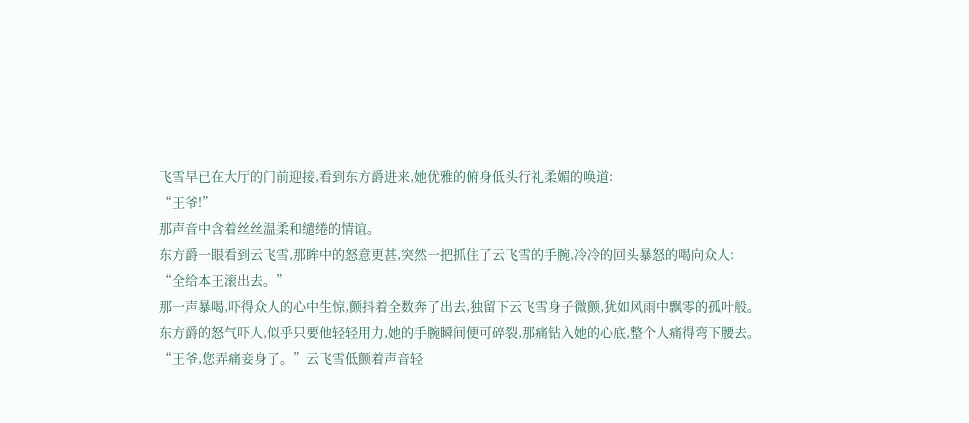飞雪早已在大厅的门前迎接,看到东方爵进来,她优雅的俯身低头行礼柔媚的唤道:
“王爷!”
那声音中含着丝丝温柔和缱绻的情谊。
东方爵一眼看到云飞雪,那眸中的怒意更甚,突然一把抓住了云飞雪的手腕,冷冷的回头暴怒的喝向众人:
“全给本王滚出去。”
那一声暴喝,吓得众人的心中生惊,颤抖着全数奔了出去,独留下云飞雪身子微颤,犹如风雨中飘零的孤叶般。
东方爵的怒气吓人,似乎只要他轻轻用力,她的手腕瞬间便可碎裂,那痛钻入她的心底,整个人痛得弯下腰去。
“王爷,您弄痛妾身了。”云飞雪低颤着声音轻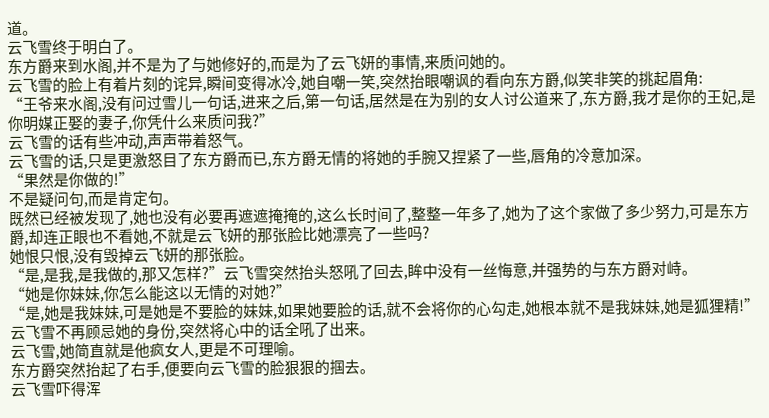道。
云飞雪终于明白了。
东方爵来到水阁,并不是为了与她修好的,而是为了云飞妍的事情,来质问她的。
云飞雪的脸上有着片刻的诧异,瞬间变得冰冷,她自嘲一笑,突然抬眼嘲讽的看向东方爵,似笑非笑的挑起眉角:
“王爷来水阁,没有问过雪儿一句话,进来之后,第一句话,居然是在为别的女人讨公道来了,东方爵,我才是你的王妃,是你明媒正娶的妻子,你凭什么来质问我?”
云飞雪的话有些冲动,声声带着怒气。
云飞雪的话,只是更激怒目了东方爵而已,东方爵无情的将她的手腕又捏紧了一些,唇角的冷意加深。
“果然是你做的!”
不是疑问句,而是肯定句。
既然已经被发现了,她也没有必要再遮遮掩掩的,这么长时间了,整整一年多了,她为了这个家做了多少努力,可是东方爵,却连正眼也不看她,不就是云飞妍的那张脸比她漂亮了一些吗?
她恨只恨,没有毁掉云飞妍的那张脸。
“是,是我,是我做的,那又怎样?”云飞雪突然抬头怒吼了回去,眸中没有一丝悔意,并强势的与东方爵对峙。
“她是你妹妹,你怎么能这以无情的对她?”
“是,她是我妹妹,可是她是不要脸的妹妹,如果她要脸的话,就不会将你的心勾走,她根本就不是我妹妹,她是狐狸精!”云飞雪不再顾忌她的身份,突然将心中的话全吼了出来。
云飞雪,她简直就是他疯女人,更是不可理喻。
东方爵突然抬起了右手,便要向云飞雪的脸狠狠的掴去。
云飞雪吓得浑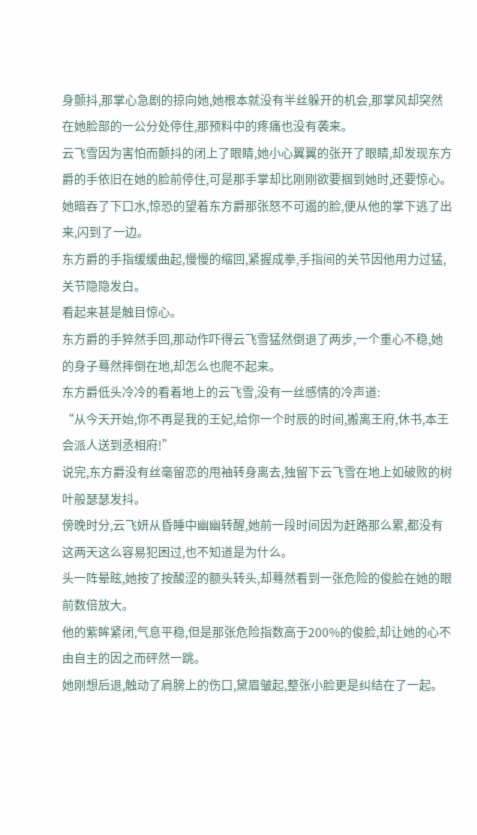身颤抖,那掌心急剧的掠向她,她根本就没有半丝躲开的机会,那掌风却突然在她脸部的一公分处停住,那预料中的疼痛也没有袭来。
云飞雪因为害怕而颤抖的闭上了眼睛,她小心翼翼的张开了眼睛,却发现东方爵的手依旧在她的脸前停住,可是那手掌却比刚刚欲要掴到她时,还要惊心。
她暗吞了下口水,惊恐的望着东方爵那张怒不可遏的脸,便从他的掌下逃了出来,闪到了一边。
东方爵的手指缓缓曲起,慢慢的缩回,紧握成拳,手指间的关节因他用力过猛,关节隐隐发白。
看起来甚是触目惊心。
东方爵的手猝然手回,那动作吓得云飞雪猛然倒退了两步,一个重心不稳,她的身子蓦然摔倒在地,却怎么也爬不起来。
东方爵低头冷冷的看着地上的云飞雪,没有一丝感情的冷声道:
“从今天开始,你不再是我的王妃,给你一个时辰的时间,搬离王府,休书,本王会派人送到丞相府!”
说完,东方爵没有丝毫留恋的甩袖转身离去,独留下云飞雪在地上如破败的树叶般瑟瑟发抖。
傍晚时分,云飞妍从昏睡中幽幽转醒,她前一段时间因为赶路那么累,都没有这两天这么容易犯困过,也不知道是为什么。
头一阵晕眩,她按了按酸涩的额头转头,却蓦然看到一张危险的俊脸在她的眼前数倍放大。
他的紫眸紧闭,气息平稳,但是那张危险指数高于200%的俊脸,却让她的心不由自主的因之而砰然一跳。
她刚想后退,触动了肩膀上的伤口,黛眉皱起,整张小脸更是纠结在了一起。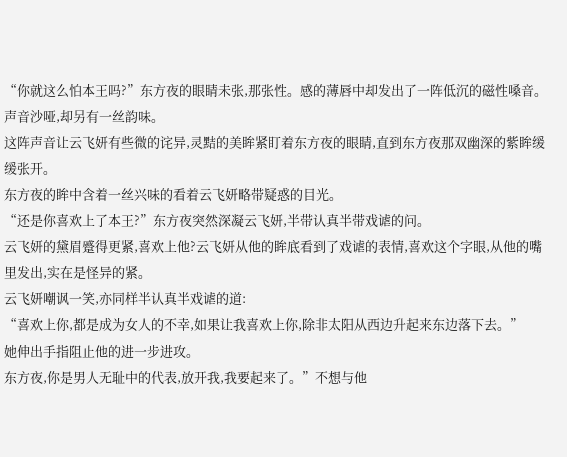“你就这么怕本王吗?”东方夜的眼睛未张,那张性。感的薄唇中却发出了一阵低沉的磁性嗓音。
声音沙哑,却另有一丝韵味。
这阵声音让云飞妍有些微的诧异,灵黠的美眸紧盯着东方夜的眼睛,直到东方夜那双幽深的紫眸缓缓张开。
东方夜的眸中含着一丝兴味的看着云飞妍略带疑惑的目光。
“还是你喜欢上了本王?”东方夜突然深凝云飞妍,半带认真半带戏谑的问。
云飞妍的黛眉蹙得更紧,喜欢上他?云飞妍从他的眸底看到了戏谑的表情,喜欢这个字眼,从他的嘴里发出,实在是怪异的紧。
云飞妍嘲讽一笑,亦同样半认真半戏谑的道:
“喜欢上你,都是成为女人的不幸,如果让我喜欢上你,除非太阳从西边升起来东边落下去。”
她伸出手指阻止他的进一步进攻。
东方夜,你是男人无耻中的代表,放开我,我要起来了。”不想与他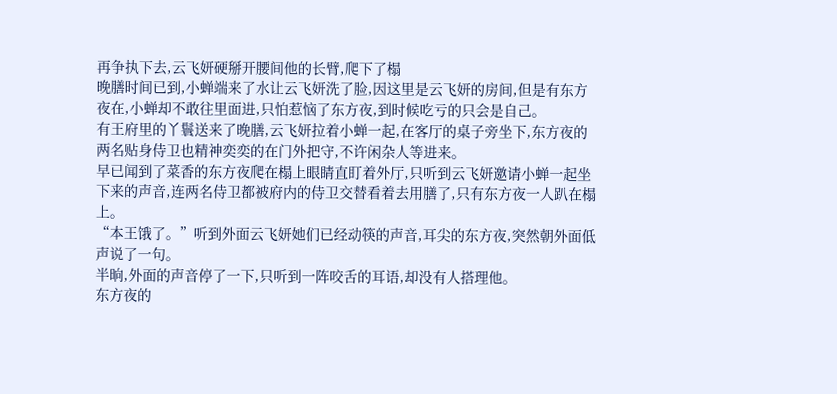再争执下去,云飞妍硬掰开腰间他的长臂,爬下了榻
晚膳时间已到,小蝉端来了水让云飞妍洗了脸,因这里是云飞妍的房间,但是有东方夜在,小蝉却不敢往里面进,只怕惹恼了东方夜,到时候吃亏的只会是自己。
有王府里的丫鬟送来了晚膳,云飞妍拉着小蝉一起,在客厅的桌子旁坐下,东方夜的两名贴身侍卫也精神奕奕的在门外把守,不许闲杂人等进来。
早已闻到了菜香的东方夜爬在榻上眼睛直盯着外厅,只听到云飞妍邀请小蝉一起坐下来的声音,连两名侍卫都被府内的侍卫交替看着去用膳了,只有东方夜一人趴在榻上。
“本王饿了。”听到外面云飞妍她们已经动筷的声音,耳尖的东方夜,突然朝外面低声说了一句。
半晌,外面的声音停了一下,只听到一阵咬舌的耳语,却没有人搭理他。
东方夜的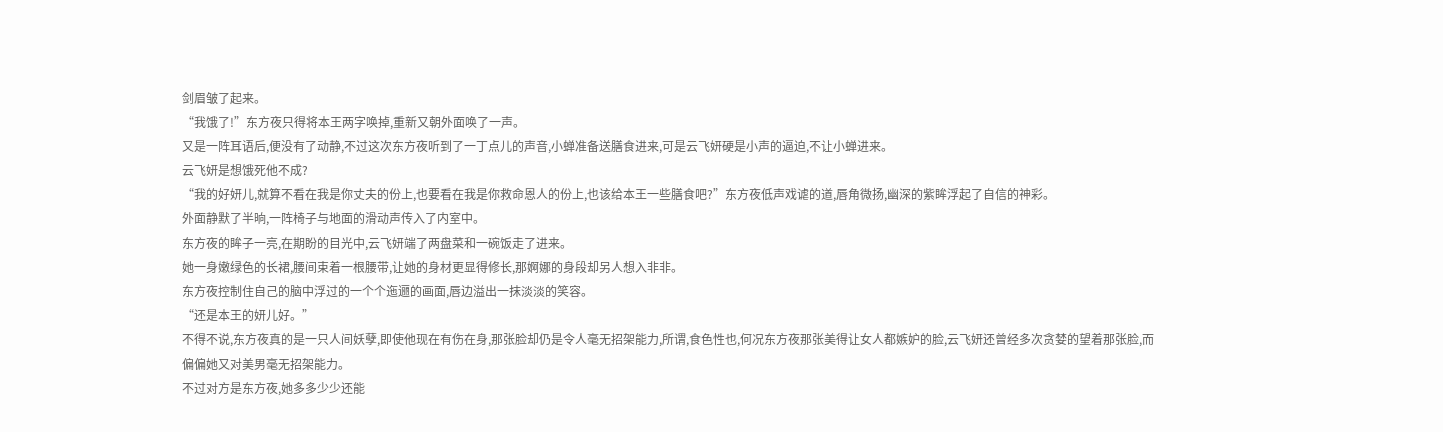剑眉皱了起来。
“我饿了!”东方夜只得将本王两字唤掉,重新又朝外面唤了一声。
又是一阵耳语后,便没有了动静,不过这次东方夜听到了一丁点儿的声音,小蝉准备送膳食进来,可是云飞妍硬是小声的逼迫,不让小蝉进来。
云飞妍是想饿死他不成?
“我的好妍儿,就算不看在我是你丈夫的份上,也要看在我是你救命恩人的份上,也该给本王一些膳食吧?”东方夜低声戏谑的道,唇角微扬,幽深的紫眸浮起了自信的神彩。
外面静默了半晌,一阵椅子与地面的滑动声传入了内室中。
东方夜的眸子一亮,在期盼的目光中,云飞妍端了两盘菜和一碗饭走了进来。
她一身嫩绿色的长裙,腰间束着一根腰带,让她的身材更显得修长,那婀娜的身段却另人想入非非。
东方夜控制住自己的脑中浮过的一个个迤逦的画面,唇边溢出一抹淡淡的笑容。
“还是本王的妍儿好。”
不得不说,东方夜真的是一只人间妖孽,即使他现在有伤在身,那张脸却仍是令人毫无招架能力,所谓,食色性也,何况东方夜那张美得让女人都嫉妒的脸,云飞妍还曾经多次贪婪的望着那张脸,而偏偏她又对美男毫无招架能力。
不过对方是东方夜,她多多少少还能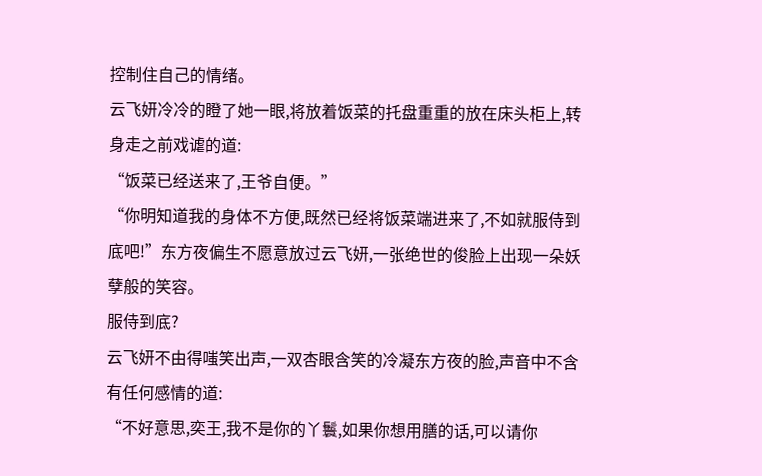控制住自己的情绪。
云飞妍冷冷的瞪了她一眼,将放着饭菜的托盘重重的放在床头柜上,转身走之前戏谑的道:
“饭菜已经送来了,王爷自便。”
“你明知道我的身体不方便,既然已经将饭菜端进来了,不如就服侍到底吧!”东方夜偏生不愿意放过云飞妍,一张绝世的俊脸上出现一朵妖孽般的笑容。
服侍到底?
云飞妍不由得嗤笑出声,一双杏眼含笑的冷凝东方夜的脸,声音中不含有任何感情的道:
“不好意思,奕王,我不是你的丫鬟,如果你想用膳的话,可以请你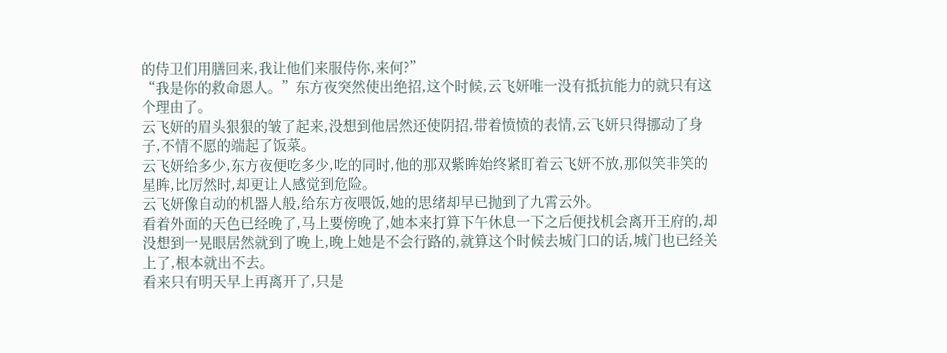的侍卫们用膳回来,我让他们来服侍你,来何?”
“我是你的救命恩人。”东方夜突然使出绝招,这个时候,云飞妍唯一没有抵抗能力的就只有这个理由了。
云飞妍的眉头狠狠的皱了起来,没想到他居然还使阴招,带着愤愤的表情,云飞妍只得挪动了身子,不情不愿的端起了饭菜。
云飞妍给多少,东方夜便吃多少,吃的同时,他的那双紫眸始终紧盯着云飞妍不放,那似笑非笑的星眸,比厉然时,却更让人感觉到危险。
云飞妍像自动的机器人般,给东方夜喂饭,她的思绪却早已抛到了九霄云外。
看着外面的天色已经晚了,马上要傍晚了,她本来打算下午休息一下之后便找机会离开王府的,却没想到一晃眼居然就到了晚上,晚上她是不会行路的,就算这个时候去城门口的话,城门也已经关上了,根本就出不去。
看来只有明天早上再离开了,只是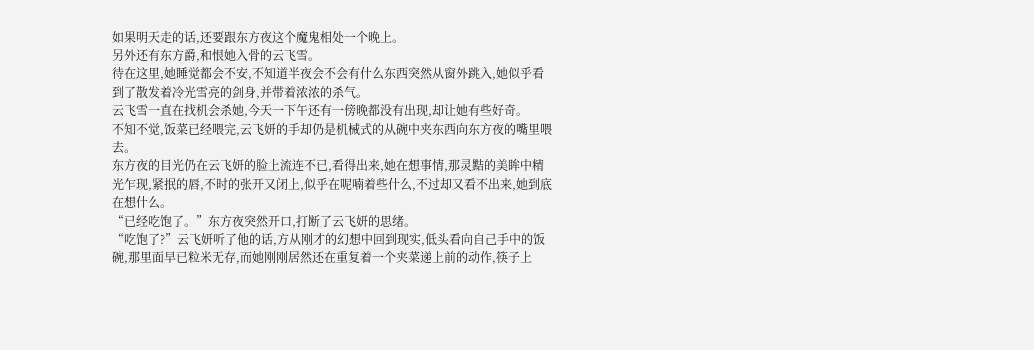如果明天走的话,还要跟东方夜这个魔鬼相处一个晚上。
另外还有东方爵,和恨她入骨的云飞雪。
待在这里,她睡觉都会不安,不知道半夜会不会有什么东西突然从窗外跳入,她似乎看到了散发着冷光雪亮的剑身,并带着浓浓的杀气。
云飞雪一直在找机会杀她,今天一下午还有一傍晚都没有出现,却让她有些好奇。
不知不觉,饭菜已经喂完,云飞妍的手却仍是机械式的从碗中夹东西向东方夜的嘴里喂去。
东方夜的目光仍在云飞妍的脸上流连不已,看得出来,她在想事情,那灵黠的美眸中精光乍现,紧抿的唇,不时的张开又闭上,似乎在呢喃着些什么,不过却又看不出来,她到底在想什么。
“已经吃饱了。”东方夜突然开口,打断了云飞妍的思绪。
“吃饱了?”云飞妍听了他的话,方从刚才的幻想中回到现实,低头看向自己手中的饭碗,那里面早已粒米无存,而她刚刚居然还在重复着一个夹菜递上前的动作,筷子上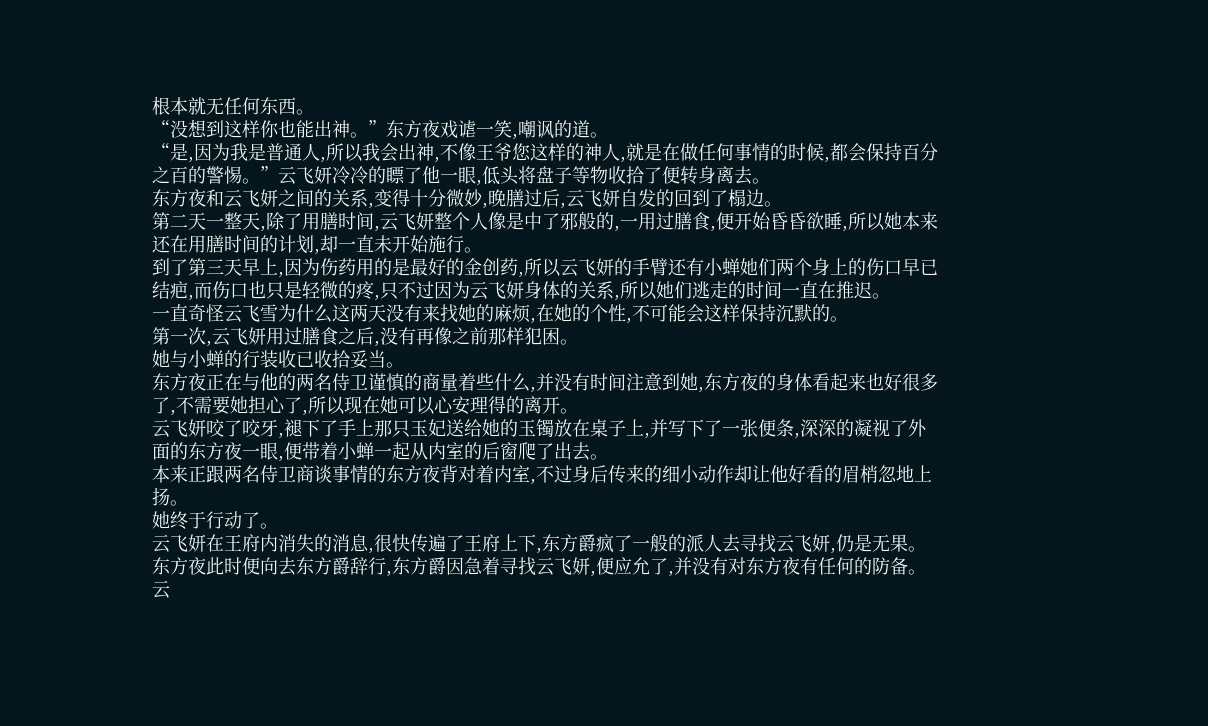根本就无任何东西。
“没想到这样你也能出神。”东方夜戏谑一笑,嘲讽的道。
“是,因为我是普通人,所以我会出神,不像王爷您这样的神人,就是在做任何事情的时候,都会保持百分之百的警惕。”云飞妍冷冷的瞟了他一眼,低头将盘子等物收拾了便转身离去。
东方夜和云飞妍之间的关系,变得十分微妙,晚膳过后,云飞妍自发的回到了榻边。
第二天一整天,除了用膳时间,云飞妍整个人像是中了邪般的,一用过膳食,便开始昏昏欲睡,所以她本来还在用膳时间的计划,却一直未开始施行。
到了第三天早上,因为伤药用的是最好的金创药,所以云飞妍的手臂还有小蝉她们两个身上的伤口早已结疤,而伤口也只是轻微的疼,只不过因为云飞妍身体的关系,所以她们逃走的时间一直在推迟。
一直奇怪云飞雪为什么这两天没有来找她的麻烦,在她的个性,不可能会这样保持沉默的。
第一次,云飞妍用过膳食之后,没有再像之前那样犯困。
她与小蝉的行装收已收拾妥当。
东方夜正在与他的两名侍卫谨慎的商量着些什么,并没有时间注意到她,东方夜的身体看起来也好很多了,不需要她担心了,所以现在她可以心安理得的离开。
云飞妍咬了咬牙,褪下了手上那只玉妃送给她的玉镯放在桌子上,并写下了一张便条,深深的凝视了外面的东方夜一眼,便带着小蝉一起从内室的后窗爬了出去。
本来正跟两名侍卫商谈事情的东方夜背对着内室,不过身后传来的细小动作却让他好看的眉梢忽地上扬。
她终于行动了。
云飞妍在王府内消失的消息,很快传遍了王府上下,东方爵疯了一般的派人去寻找云飞妍,仍是无果。
东方夜此时便向去东方爵辞行,东方爵因急着寻找云飞妍,便应允了,并没有对东方夜有任何的防备。
云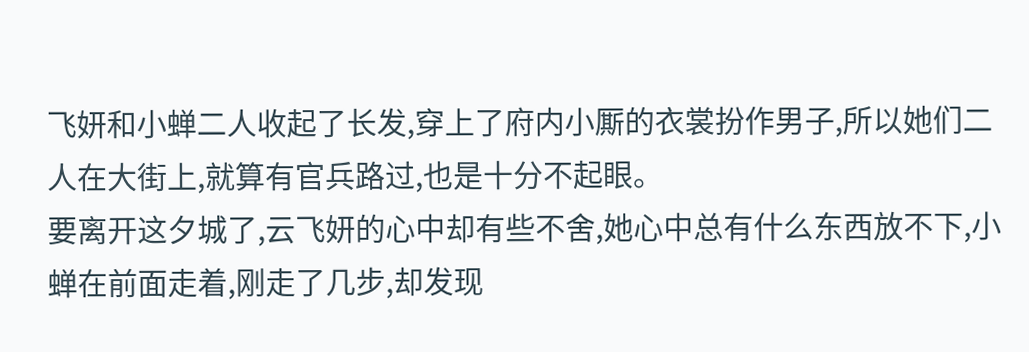飞妍和小蝉二人收起了长发,穿上了府内小厮的衣裳扮作男子,所以她们二人在大街上,就算有官兵路过,也是十分不起眼。
要离开这夕城了,云飞妍的心中却有些不舍,她心中总有什么东西放不下,小蝉在前面走着,刚走了几步,却发现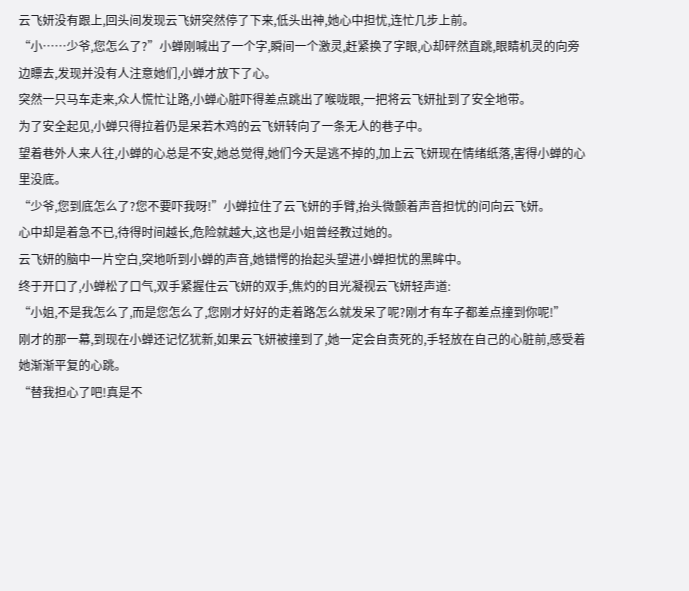云飞妍没有跟上,回头间发现云飞妍突然停了下来,低头出神,她心中担忧,连忙几步上前。
“小……少爷,您怎么了?”小蝉刚喊出了一个字,瞬间一个激灵,赶紧换了字眼,心却砰然直跳,眼睛机灵的向旁边瞟去,发现并没有人注意她们,小蝉才放下了心。
突然一只马车走来,众人慌忙让路,小蝉心脏吓得差点跳出了喉咙眼,一把将云飞妍扯到了安全地带。
为了安全起见,小蝉只得拉着仍是呆若木鸡的云飞妍转向了一条无人的巷子中。
望着巷外人来人往,小蝉的心总是不安,她总觉得,她们今天是逃不掉的,加上云飞妍现在情绪纸落,害得小蝉的心里没底。
“少爷,您到底怎么了?您不要吓我呀!”小蝉拉住了云飞妍的手臂,抬头微颤着声音担忧的问向云飞妍。
心中却是着急不已,待得时间越长,危险就越大,这也是小姐曾经教过她的。
云飞妍的脑中一片空白,突地听到小蝉的声音,她错愕的抬起头望进小蝉担忧的黑眸中。
终于开口了,小蝉松了口气,双手紧握住云飞妍的双手,焦灼的目光凝视云飞妍轻声道:
“小姐,不是我怎么了,而是您怎么了,您刚才好好的走着路怎么就发呆了呢?刚才有车子都差点撞到你呢!”
刚才的那一幕,到现在小蝉还记忆犹新,如果云飞妍被撞到了,她一定会自责死的,手轻放在自己的心脏前,感受着她渐渐平复的心跳。
“替我担心了吧!真是不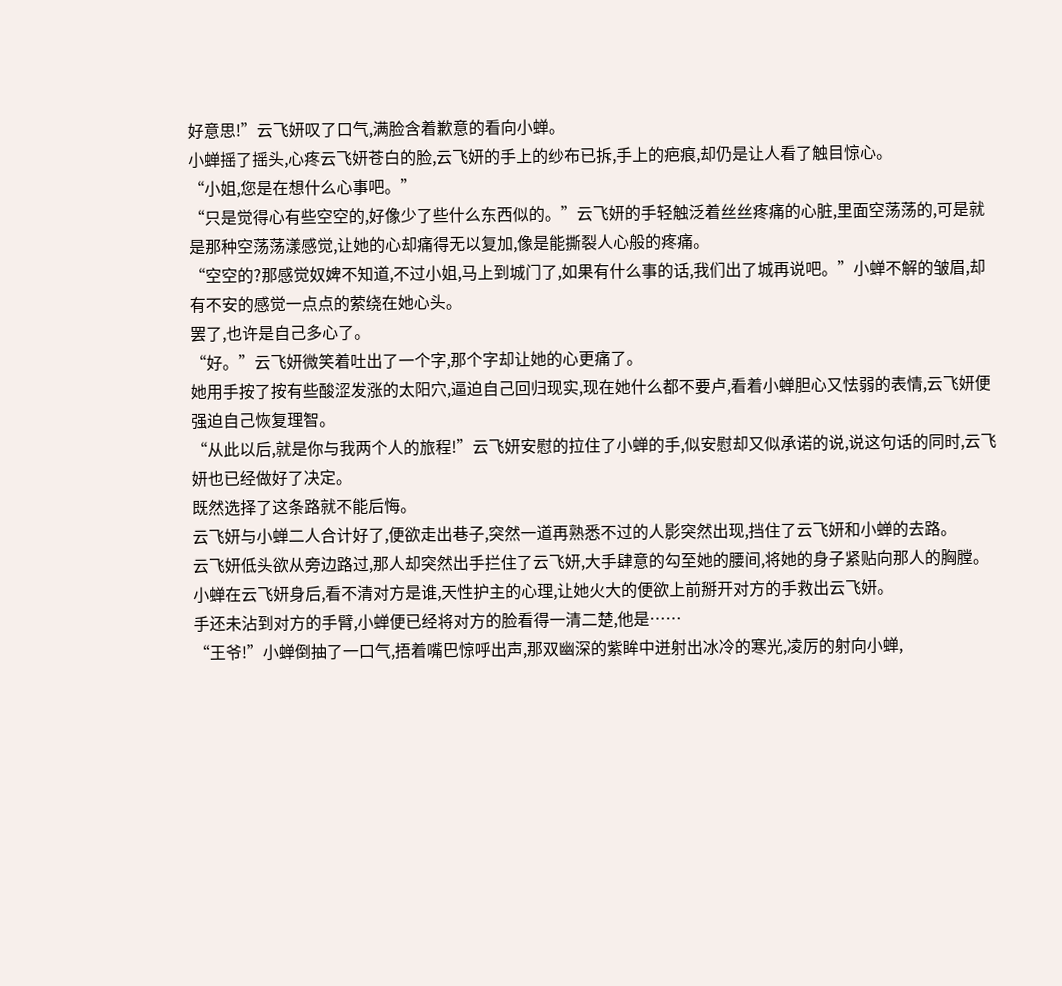好意思!”云飞妍叹了口气,满脸含着歉意的看向小蝉。
小蝉摇了摇头,心疼云飞妍苍白的脸,云飞妍的手上的纱布已拆,手上的疤痕,却仍是让人看了触目惊心。
“小姐,您是在想什么心事吧。”
“只是觉得心有些空空的,好像少了些什么东西似的。”云飞妍的手轻触泛着丝丝疼痛的心脏,里面空荡荡的,可是就是那种空荡荡漾感觉,让她的心却痛得无以复加,像是能撕裂人心般的疼痛。
“空空的?那感觉奴婢不知道,不过小姐,马上到城门了,如果有什么事的话,我们出了城再说吧。”小蝉不解的皱眉,却有不安的感觉一点点的萦绕在她心头。
罢了,也许是自己多心了。
“好。”云飞妍微笑着吐出了一个字,那个字却让她的心更痛了。
她用手按了按有些酸涩发涨的太阳穴,逼迫自己回归现实,现在她什么都不要卢,看着小蝉胆心又怯弱的表情,云飞妍便强迫自己恢复理智。
“从此以后,就是你与我两个人的旅程!”云飞妍安慰的拉住了小蝉的手,似安慰却又似承诺的说,说这句话的同时,云飞妍也已经做好了决定。
既然选择了这条路就不能后悔。
云飞妍与小蝉二人合计好了,便欲走出巷子,突然一道再熟悉不过的人影突然出现,挡住了云飞妍和小蝉的去路。
云飞妍低头欲从旁边路过,那人却突然出手拦住了云飞妍,大手肆意的勾至她的腰间,将她的身子紧贴向那人的胸膛。
小蝉在云飞妍身后,看不清对方是谁,天性护主的心理,让她火大的便欲上前掰开对方的手救出云飞妍。
手还未沾到对方的手臂,小蝉便已经将对方的脸看得一清二楚,他是……
“王爷!”小蝉倒抽了一口气,捂着嘴巴惊呼出声,那双幽深的紫眸中迸射出冰冷的寒光,凌厉的射向小蝉,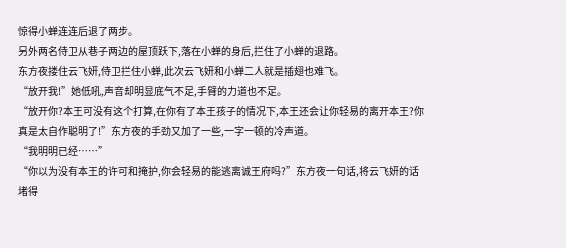惊得小蝉连连后退了两步。
另外两名侍卫从巷子两边的屋顶跃下,落在小蝉的身后,拦住了小蝉的退路。
东方夜搂住云飞妍,侍卫拦住小蝉,此次云飞妍和小蝉二人就是插翅也难飞。
“放开我!”她低吼,声音却明显底气不足,手臂的力道也不足。
“放开你?本王可没有这个打算,在你有了本王孩子的情况下,本王还会让你轻易的离开本王?你真是太自作聪明了!”东方夜的手劲又加了一些,一字一顿的冷声道。
“我明明已经……”
“你以为没有本王的许可和掩护,你会轻易的能逃离诚王府吗?”东方夜一句话,将云飞妍的话堵得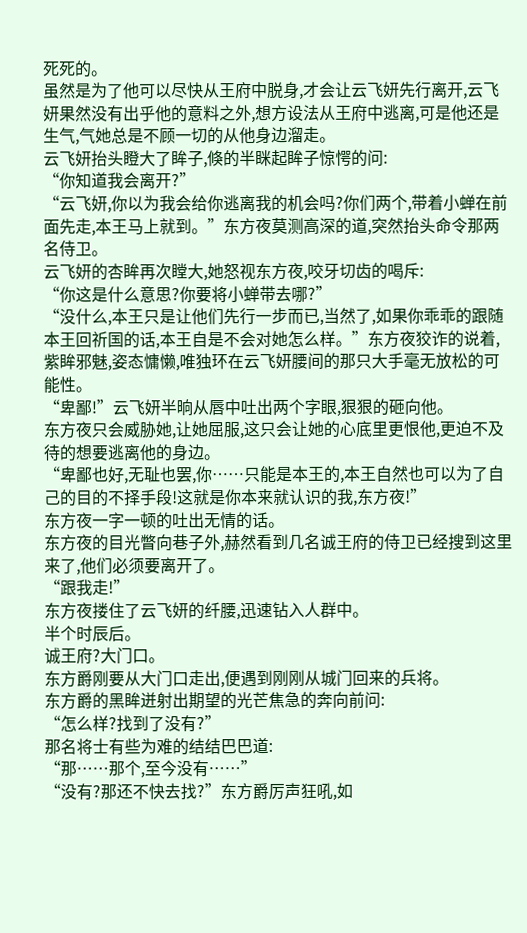死死的。
虽然是为了他可以尽快从王府中脱身,才会让云飞妍先行离开,云飞妍果然没有出乎他的意料之外,想方设法从王府中逃离,可是他还是生气,气她总是不顾一切的从他身边溜走。
云飞妍抬头瞪大了眸子,倏的半眯起眸子惊愕的问:
“你知道我会离开?”
“云飞妍,你以为我会给你逃离我的机会吗?你们两个,带着小蝉在前面先走,本王马上就到。”东方夜莫测高深的道,突然抬头命令那两名侍卫。
云飞妍的杏眸再次瞠大,她怒视东方夜,咬牙切齿的喝斥:
“你这是什么意思?你要将小蝉带去哪?”
“没什么,本王只是让他们先行一步而已,当然了,如果你乖乖的跟随本王回祈国的话,本王自是不会对她怎么样。”东方夜狡诈的说着,紫眸邪魅,姿态慵懒,唯独环在云飞妍腰间的那只大手毫无放松的可能性。
“卑鄙!”云飞妍半晌从唇中吐出两个字眼,狠狠的砸向他。
东方夜只会威胁她,让她屈服,这只会让她的心底里更恨他,更迫不及待的想要逃离他的身边。
“卑鄙也好,无耻也罢,你……只能是本王的,本王自然也可以为了自己的目的不择手段!这就是你本来就认识的我,东方夜!”
东方夜一字一顿的吐出无情的话。
东方夜的目光瞥向巷子外,赫然看到几名诚王府的侍卫已经搜到这里来了,他们必须要离开了。
“跟我走!”
东方夜搂住了云飞妍的纤腰,迅速钻入人群中。
半个时辰后。
诚王府?大门口。
东方爵刚要从大门口走出,便遇到刚刚从城门回来的兵将。
东方爵的黑眸迸射出期望的光芒焦急的奔向前问:
“怎么样?找到了没有?”
那名将士有些为难的结结巴巴道:
“那……那个,至今没有……”
“没有?那还不快去找?”东方爵厉声狂吼,如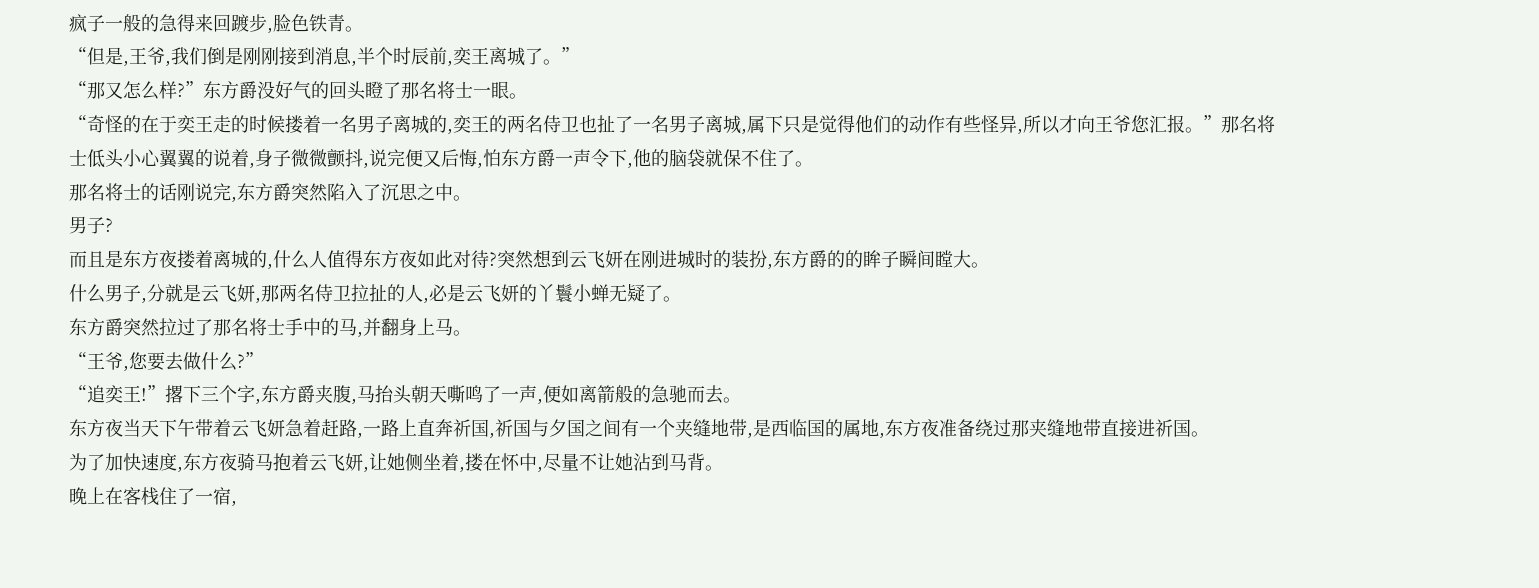疯子一般的急得来回踱步,脸色铁青。
“但是,王爷,我们倒是刚刚接到消息,半个时辰前,奕王离城了。”
“那又怎么样?”东方爵没好气的回头瞪了那名将士一眼。
“奇怪的在于奕王走的时候搂着一名男子离城的,奕王的两名侍卫也扯了一名男子离城,属下只是觉得他们的动作有些怪异,所以才向王爷您汇报。”那名将士低头小心翼翼的说着,身子微微颤抖,说完便又后悔,怕东方爵一声令下,他的脑袋就保不住了。
那名将士的话刚说完,东方爵突然陷入了沉思之中。
男子?
而且是东方夜搂着离城的,什么人值得东方夜如此对待?突然想到云飞妍在刚进城时的装扮,东方爵的的眸子瞬间瞠大。
什么男子,分就是云飞妍,那两名侍卫拉扯的人,必是云飞妍的丫鬟小蝉无疑了。
东方爵突然拉过了那名将士手中的马,并翻身上马。
“王爷,您要去做什么?”
“追奕王!”撂下三个字,东方爵夹腹,马抬头朝天嘶鸣了一声,便如离箭般的急驰而去。
东方夜当天下午带着云飞妍急着赶路,一路上直奔祈国,祈国与夕国之间有一个夹缝地带,是西临国的属地,东方夜准备绕过那夹缝地带直接进祈国。
为了加快速度,东方夜骑马抱着云飞妍,让她侧坐着,搂在怀中,尽量不让她沾到马背。
晚上在客栈住了一宿,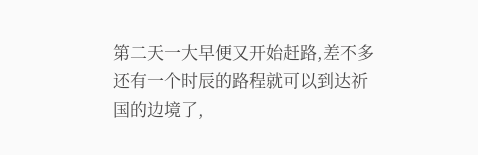第二天一大早便又开始赶路,差不多还有一个时辰的路程就可以到达祈国的边境了,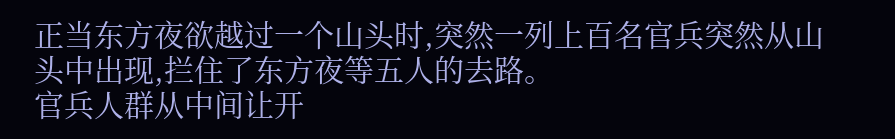正当东方夜欲越过一个山头时,突然一列上百名官兵突然从山头中出现,拦住了东方夜等五人的去路。
官兵人群从中间让开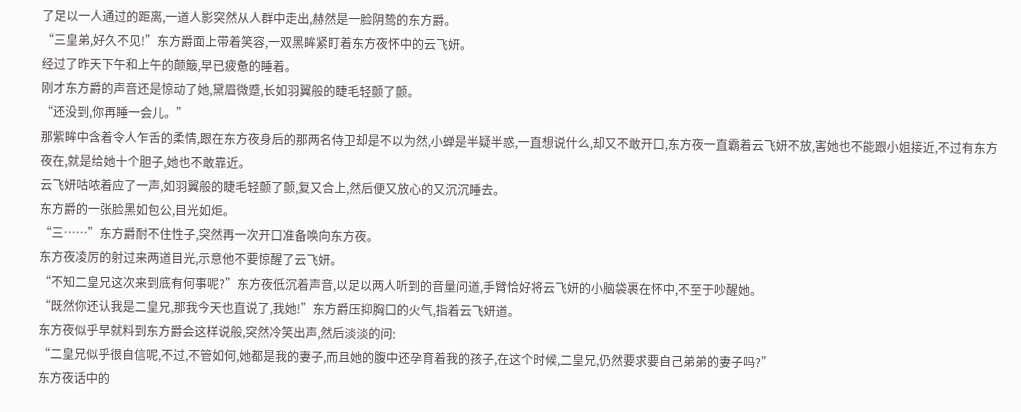了足以一人通过的距离,一道人影突然从人群中走出,赫然是一脸阴鸷的东方爵。
“三皇弟,好久不见!”东方爵面上带着笑容,一双黑眸紧盯着东方夜怀中的云飞妍。
经过了昨天下午和上午的颠簸,早已疲惫的睡着。
刚才东方爵的声音还是惊动了她,黛眉微蹙,长如羽翼般的睫毛轻颤了颤。
“还没到,你再睡一会儿。”
那紫眸中含着令人乍舌的柔情,跟在东方夜身后的那两名侍卫却是不以为然,小蝉是半疑半惑,一直想说什么,却又不敢开口,东方夜一直霸着云飞妍不放,害她也不能跟小姐接近,不过有东方夜在,就是给她十个胆子,她也不敢靠近。
云飞妍咕哝着应了一声,如羽翼般的睫毛轻颤了颤,复又合上,然后便又放心的又沉沉睡去。
东方爵的一张脸黑如包公,目光如炬。
“三……”东方爵耐不住性子,突然再一次开口准备唤向东方夜。
东方夜凌厉的射过来两道目光,示意他不要惊醒了云飞妍。
“不知二皇兄这次来到底有何事呢?”东方夜低沉着声音,以足以两人听到的音量问道,手臂恰好将云飞妍的小脑袋裹在怀中,不至于吵醒她。
“既然你还认我是二皇兄,那我今天也直说了,我她!”东方爵压抑胸口的火气,指着云飞妍道。
东方夜似乎早就料到东方爵会这样说般,突然冷笑出声,然后淡淡的问:
“二皇兄似乎很自信呢,不过,不管如何,她都是我的妻子,而且她的腹中还孕育着我的孩子,在这个时候,二皇兄,仍然要求要自己弟弟的妻子吗?”
东方夜话中的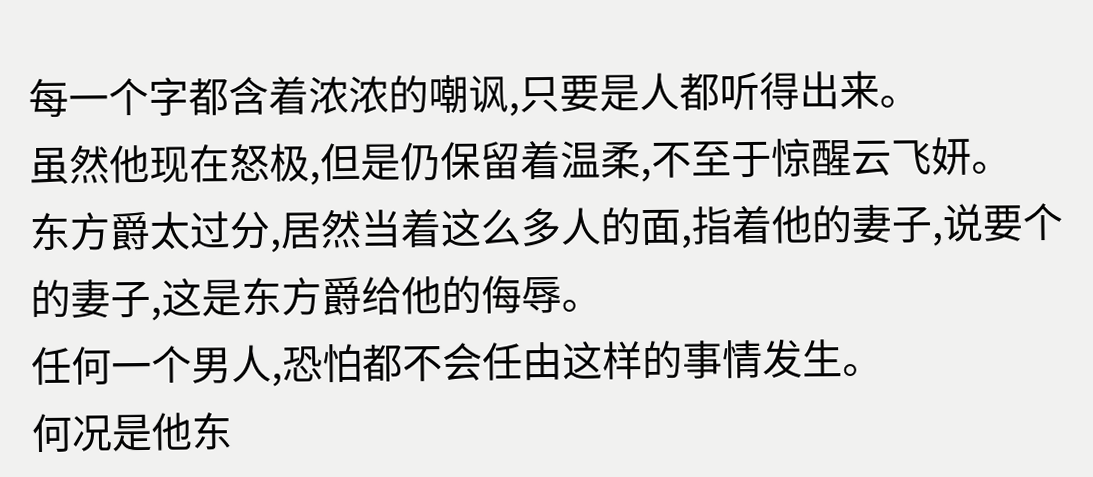每一个字都含着浓浓的嘲讽,只要是人都听得出来。
虽然他现在怒极,但是仍保留着温柔,不至于惊醒云飞妍。
东方爵太过分,居然当着这么多人的面,指着他的妻子,说要个的妻子,这是东方爵给他的侮辱。
任何一个男人,恐怕都不会任由这样的事情发生。
何况是他东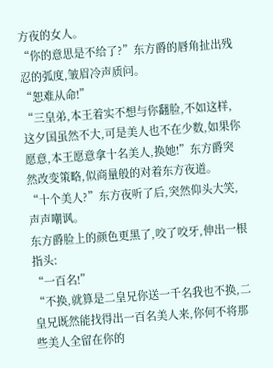方夜的女人。
“你的意思是不给了?”东方爵的唇角扯出残忍的弧度,皱眉冷声质问。
“恕难从命!”
“三皇弟,本王着实不想与你翻脸,不如这样,这夕国虽然不大,可是美人也不在少数,如果你愿意,本王愿意拿十名美人,换她!”东方爵突然改变策略,似商量般的对着东方夜道。
“十个美人?”东方夜听了后,突然仰头大笑,声声嘲讽。
东方爵脸上的颜色更黑了,咬了咬牙,伸出一根指头:
“一百名!”
“不换,就算是二皇兄你送一千名我也不换,二皇兄既然能找得出一百名美人来,你何不将那些美人全留在你的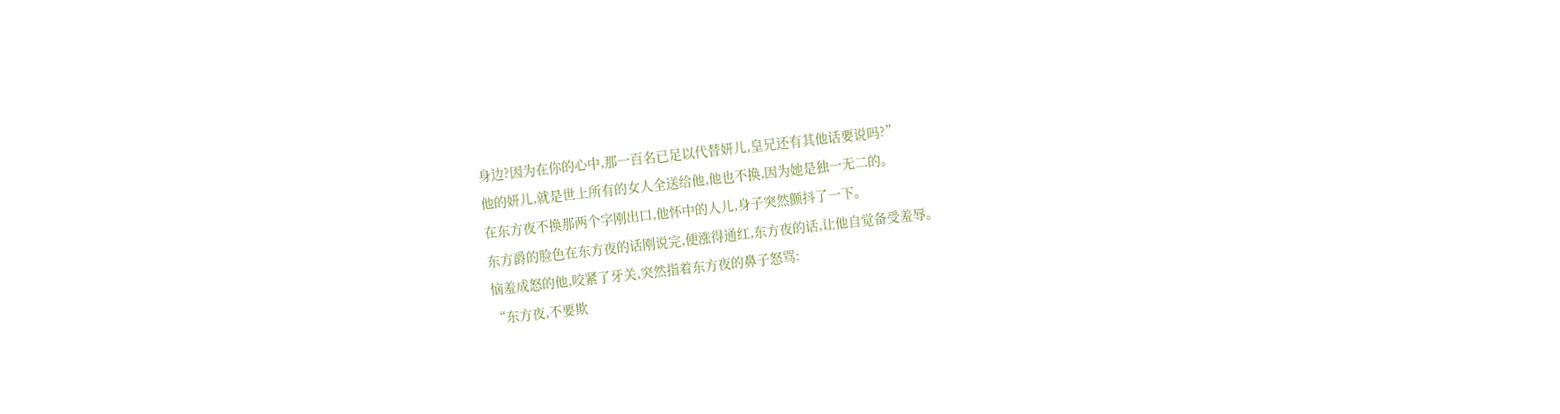身边?因为在你的心中,那一百名已足以代替妍儿,皇兄还有其他话要说吗?”
他的妍儿,就是世上所有的女人全送给他,他也不换,因为她是独一无二的。
在东方夜不换那两个字刚出口,他怀中的人儿,身子突然颤抖了一下。
东方爵的脸色在东方夜的话刚说完,便涨得通红,东方夜的话,让他自觉备受羞辱。
恼羞成怒的他,咬紧了牙关,突然指着东方夜的鼻子怒骂:
“东方夜,不要欺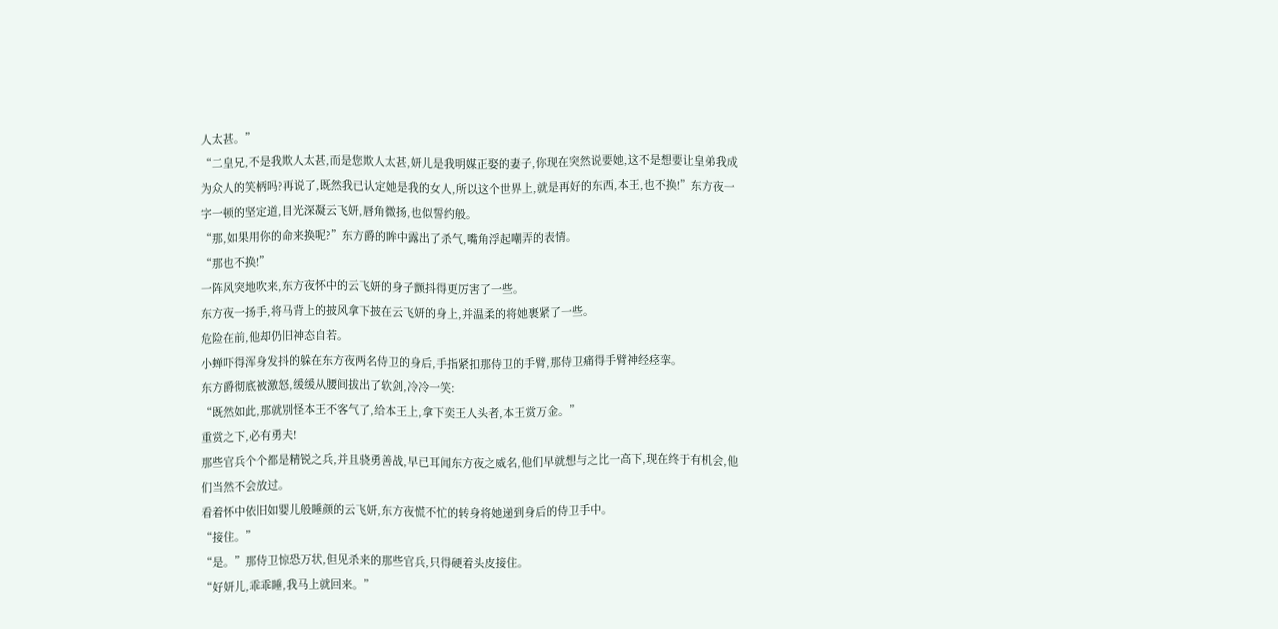人太甚。”
“二皇兄,不是我欺人太甚,而是您欺人太甚,妍儿是我明媒正娶的妻子,你现在突然说要她,这不是想要让皇弟我成为众人的笑柄吗?再说了,既然我已认定她是我的女人,所以这个世界上,就是再好的东西,本王,也不换!”东方夜一字一顿的坚定道,目光深凝云飞妍,唇角微扬,也似誓约般。
“那,如果用你的命来换呢?”东方爵的眸中露出了杀气,嘴角浮起嘲弄的表情。
“那也不换!”
一阵风突地吹来,东方夜怀中的云飞妍的身子颤抖得更厉害了一些。
东方夜一扬手,将马背上的披风拿下披在云飞妍的身上,并温柔的将她裹紧了一些。
危险在前,他却仍旧神态自若。
小蝉吓得浑身发抖的躲在东方夜两名侍卫的身后,手指紧扣那侍卫的手臂,那侍卫痛得手臂神经痉挛。
东方爵彻底被激怒,缓缓从腰间拔出了软剑,冷冷一笑:
“既然如此,那就别怪本王不客气了,给本王上,拿下奕王人头者,本王赏万金。”
重赏之下,必有勇夫!
那些官兵个个都是精锐之兵,并且骁勇善战,早已耳闻东方夜之威名,他们早就想与之比一高下,现在终于有机会,他们当然不会放过。
看着怀中依旧如婴儿般睡颜的云飞妍,东方夜慌不忙的转身将她递到身后的侍卫手中。
“接住。”
“是。”那侍卫惊恐万状,但见杀来的那些官兵,只得硬着头皮接住。
“好妍儿,乖乖睡,我马上就回来。”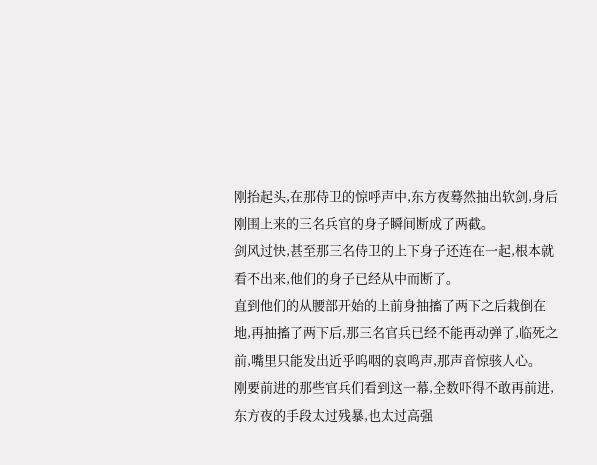刚抬起头,在那侍卫的惊呼声中,东方夜蓦然抽出软剑,身后刚围上来的三名兵官的身子瞬间断成了两截。
剑风过快,甚至那三名侍卫的上下身子还连在一起,根本就看不出来,他们的身子已经从中而断了。
直到他们的从腰部开始的上前身抽搐了两下之后栽倒在地,再抽搐了两下后,那三名官兵已经不能再动弹了,临死之前,嘴里只能发出近乎呜咽的哀鸣声,那声音惊骇人心。
刚要前进的那些官兵们看到这一幕,全数吓得不敢再前进,东方夜的手段太过残暴,也太过高强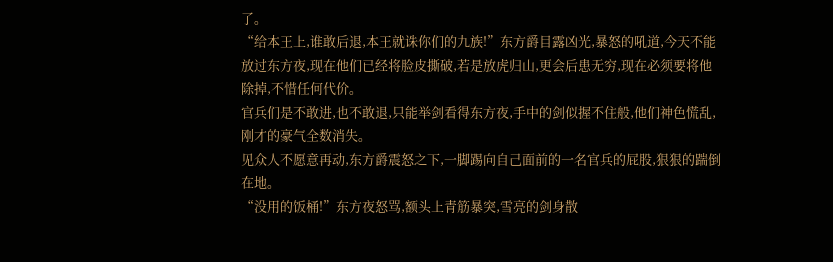了。
“给本王上,谁敢后退,本王就诛你们的九族!”东方爵目露凶光,暴怒的吼道,今天不能放过东方夜,现在他们已经将脸皮撕破,若是放虎归山,更会后患无穷,现在必须要将他除掉,不惜任何代价。
官兵们是不敢进,也不敢退,只能举剑看得东方夜,手中的剑似握不住般,他们神色慌乱,刚才的豪气全数消失。
见众人不愿意再动,东方爵震怒之下,一脚踢向自己面前的一名官兵的屁股,狠狠的踹倒在地。
“没用的饭桶!”东方夜怒骂,额头上青筋暴突,雪亮的剑身散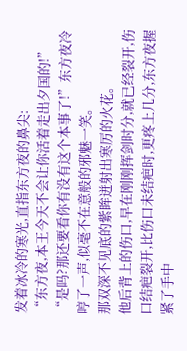发着冰冷的寒光,直指东方夜的鼻尖:
“东方夜,本王今天不会让你活着走出夕国的!”
“是吗?那还要看你有没有这个本事了!”东方夜冷哼了一声,似毫不在意般的邪魅一笑。
那双深不见底的紫眸迸射出寒厉的火花。
他后背上的伤口,早在刚刚挥剑时分,就已经裂开,伤口结疤裂开,比伤口未结疤时,更疼上几分,东方夜握紧了手中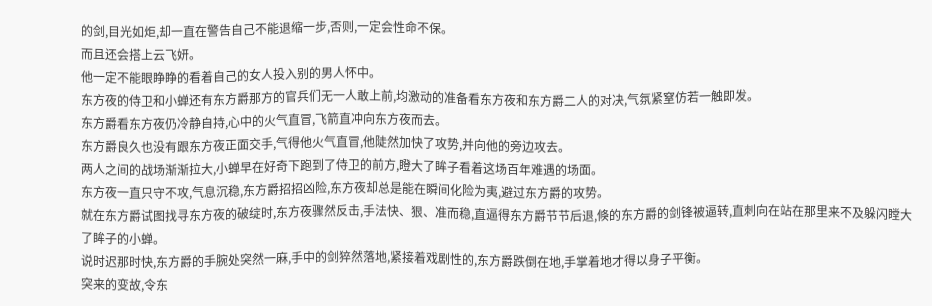的剑,目光如炬,却一直在警告自己不能退缩一步,否则,一定会性命不保。
而且还会搭上云飞妍。
他一定不能眼睁睁的看着自己的女人投入别的男人怀中。
东方夜的侍卫和小蝉还有东方爵那方的官兵们无一人敢上前,均激动的准备看东方夜和东方爵二人的对决,气氛紧窒仿若一触即发。
东方爵看东方夜仍冷静自持,心中的火气直冒,飞箭直冲向东方夜而去。
东方爵良久也没有跟东方夜正面交手,气得他火气直冒,他陡然加快了攻势,并向他的旁边攻去。
两人之间的战场渐渐拉大,小蝉早在好奇下跑到了侍卫的前方,瞪大了眸子看着这场百年难遇的场面。
东方夜一直只守不攻,气息沉稳,东方爵招招凶险,东方夜却总是能在瞬间化险为夷,避过东方爵的攻势。
就在东方爵试图找寻东方夜的破绽时,东方夜骤然反击,手法快、狠、准而稳,直逼得东方爵节节后退,倏的东方爵的剑锋被逼转,直刺向在站在那里来不及躲闪瞠大了眸子的小蝉。
说时迟那时快,东方爵的手腕处突然一麻,手中的剑猝然落地,紧接着戏剧性的,东方爵跌倒在地,手掌着地才得以身子平衡。
突来的变故,令东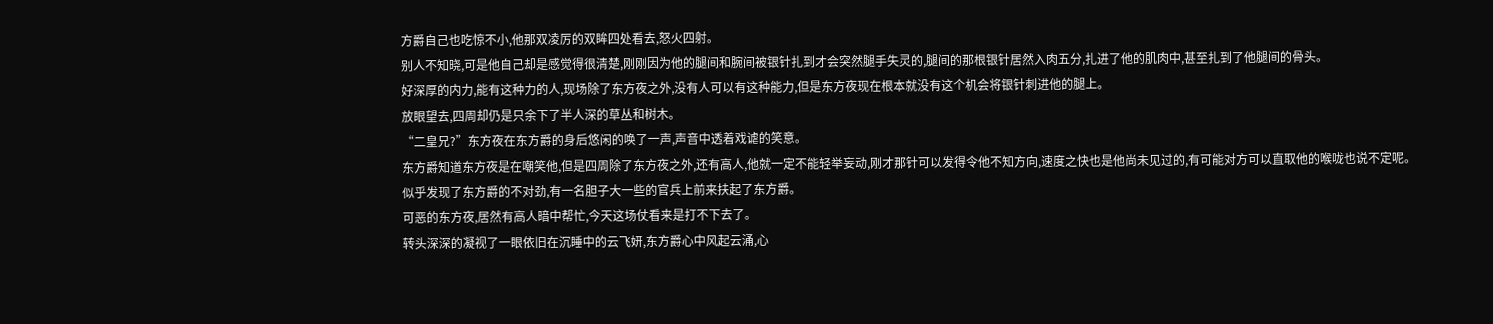方爵自己也吃惊不小,他那双凌厉的双眸四处看去,怒火四射。
别人不知晓,可是他自己却是感觉得很清楚,刚刚因为他的腿间和腕间被银针扎到才会突然腿手失灵的,腿间的那根银针居然入肉五分,扎进了他的肌肉中,甚至扎到了他腿间的骨头。
好深厚的内力,能有这种力的人,现场除了东方夜之外,没有人可以有这种能力,但是东方夜现在根本就没有这个机会将银针刺进他的腿上。
放眼望去,四周却仍是只余下了半人深的草丛和树木。
“二皇兄?”东方夜在东方爵的身后悠闲的唤了一声,声音中透着戏谑的笑意。
东方爵知道东方夜是在嘲笑他,但是四周除了东方夜之外,还有高人,他就一定不能轻举妄动,刚才那针可以发得令他不知方向,速度之快也是他尚未见过的,有可能对方可以直取他的喉咙也说不定呢。
似乎发现了东方爵的不对劲,有一名胆子大一些的官兵上前来扶起了东方爵。
可恶的东方夜,居然有高人暗中帮忙,今天这场仗看来是打不下去了。
转头深深的凝视了一眼依旧在沉睡中的云飞妍,东方爵心中风起云涌,心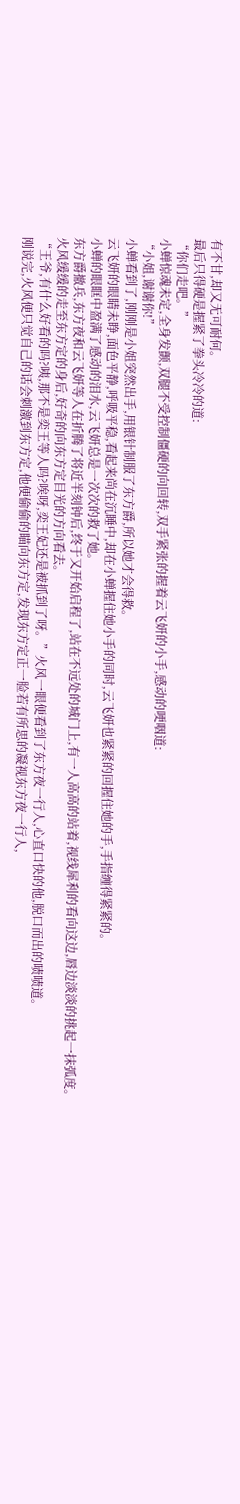有不甘,却又无可耐何。
最后只得硬是握紧了拳头冷冷的道:
“你们走吧。”
小蝉惊魂未定,全身发颤,双腿不受控制僵硬的向回转,双手紧张的握着云飞妍的小手,感动的哽咽道:
“小姐,谢谢你!”
小蝉看到了,刚刚是小姐突然出手,用银针制服了东方爵,所以她才会得救。
云飞妍的眼睛未睁,面色平静,呼吸平稳,看起来尚在沉睡中,却在小蝉握住她小手的同时,云飞妍也紧紧的回握住她的手,手指缠得紧紧的。
小蝉的眼眶中盈满了感动的泪水,云飞妍总是一次次的救了她。
东方爵撤兵,东方夜和云飞妍等人在折腾了将近半刻钟后,终于又开始启程了,站在不远处的城门上,有一人高高的站着,视线犀利的看向这边,唇边淡淡的挑起一抹弧度。
火风缓缓的走至东方定的身后,好奇的向东方定目光的方向看去。
“王爷,有什么好看的吗?咦,那不是奕王等人吗?唉呀,奕王妃还是被抓到了呀。”火风一眼便看到了东方夜一行人,心直口快的他,脱口而出的啧啧道。
刚说完,火风便只觉自己的话会刺激到东方定,他便偷偷的瞄向东方定,发现东方定正一脸若有所思的凝视东方夜一行人,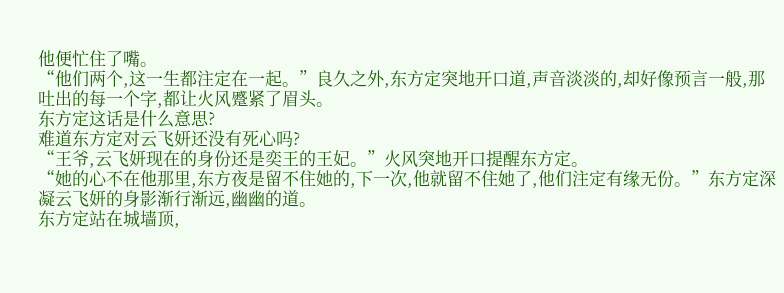他便忙住了嘴。
“他们两个,这一生都注定在一起。”良久之外,东方定突地开口道,声音淡淡的,却好像预言一般,那吐出的每一个字,都让火风蹙紧了眉头。
东方定这话是什么意思?
难道东方定对云飞妍还没有死心吗?
“王爷,云飞妍现在的身份还是奕王的王妃。”火风突地开口提醒东方定。
“她的心不在他那里,东方夜是留不住她的,下一次,他就留不住她了,他们注定有缘无份。”东方定深凝云飞妍的身影渐行渐远,幽幽的道。
东方定站在城墙顶,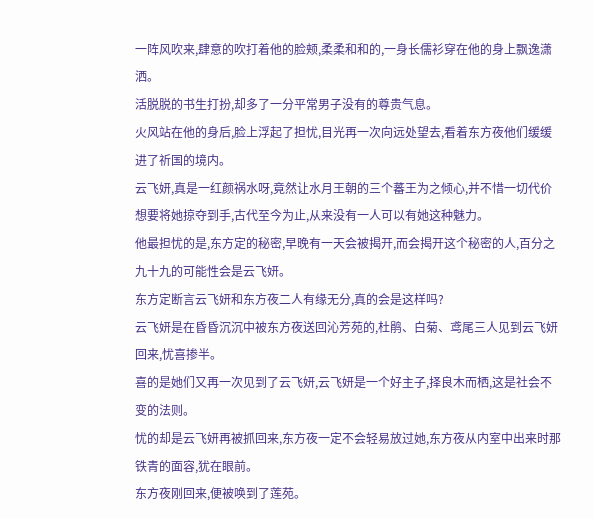一阵风吹来,肆意的吹打着他的脸颊,柔柔和和的,一身长儒衫穿在他的身上飘逸潇洒。
活脱脱的书生打扮,却多了一分平常男子没有的尊贵气息。
火风站在他的身后,脸上浮起了担忧,目光再一次向远处望去,看着东方夜他们缓缓进了祈国的境内。
云飞妍,真是一红颜祸水呀,竟然让水月王朝的三个蕃王为之倾心,并不惜一切代价想要将她掠夺到手,古代至今为止,从来没有一人可以有她这种魅力。
他最担忧的是,东方定的秘密,早晚有一天会被揭开,而会揭开这个秘密的人,百分之九十九的可能性会是云飞妍。
东方定断言云飞妍和东方夜二人有缘无分,真的会是这样吗?
云飞妍是在昏昏沉沉中被东方夜送回沁芳苑的,杜鹃、白菊、鸢尾三人见到云飞妍回来,忧喜掺半。
喜的是她们又再一次见到了云飞妍,云飞妍是一个好主子,择良木而栖,这是社会不变的法则。
忧的却是云飞妍再被抓回来,东方夜一定不会轻易放过她,东方夜从内室中出来时那铁青的面容,犹在眼前。
东方夜刚回来,便被唤到了莲苑。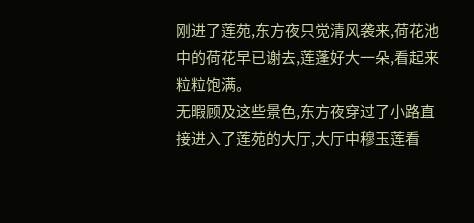刚进了莲苑,东方夜只觉清风袭来,荷花池中的荷花早已谢去,莲蓬好大一朵,看起来粒粒饱满。
无暇顾及这些景色,东方夜穿过了小路直接进入了莲苑的大厅,大厅中穆玉莲看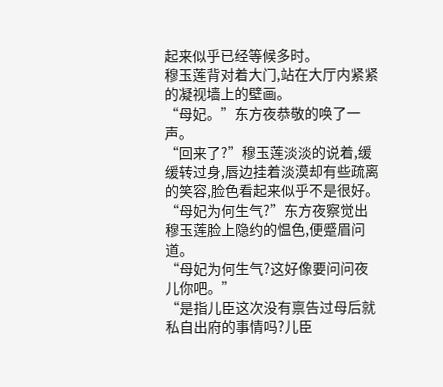起来似乎已经等候多时。
穆玉莲背对着大门,站在大厅内紧紧的凝视墙上的壁画。
“母妃。”东方夜恭敬的唤了一声。
“回来了?”穆玉莲淡淡的说着,缓缓转过身,唇边挂着淡漠却有些疏离的笑容,脸色看起来似乎不是很好。
“母妃为何生气?”东方夜察觉出穆玉莲脸上隐约的愠色,便蹙眉问道。
“母妃为何生气?这好像要问问夜儿你吧。”
“是指儿臣这次没有禀告过母后就私自出府的事情吗?儿臣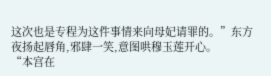这次也是专程为这件事情来向母妃请罪的。”东方夜扬起唇角,邪肆一笑,意图哄穆玉莲开心。
“本宫在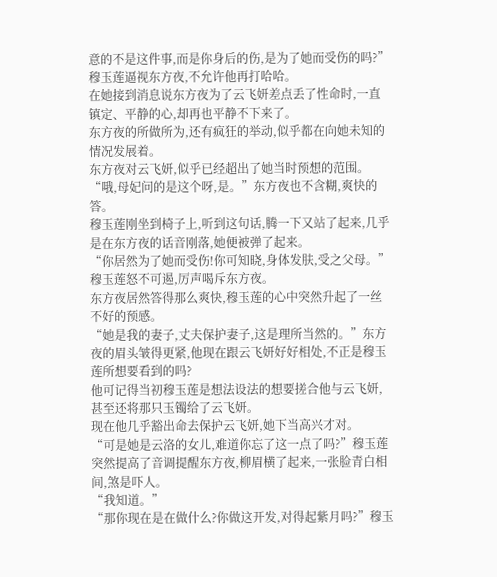意的不是这件事,而是你身后的伤,是为了她而受伤的吗?”穆玉莲逼视东方夜,不允许他再打哈哈。
在她接到消息说东方夜为了云飞妍差点丢了性命时,一直镇定、平静的心,却再也平静不下来了。
东方夜的所做所为,还有疯狂的举动,似乎都在向她未知的情况发展着。
东方夜对云飞妍,似乎已经超出了她当时预想的范围。
“哦,母妃问的是这个呀,是。”东方夜也不含糊,爽快的答。
穆玉莲刚坐到椅子上,听到这句话,腾一下又站了起来,几乎是在东方夜的话音刚落,她便被弹了起来。
“你居然为了她而受伤!你可知晓,身体发肤,受之父母。”穆玉莲怒不可遏,厉声喝斥东方夜。
东方夜居然答得那么爽快,穆玉莲的心中突然升起了一丝不好的预感。
“她是我的妻子,丈夫保护妻子,这是理所当然的。”东方夜的眉头皱得更紧,他现在跟云飞妍好好相处,不正是穆玉莲所想要看到的吗?
他可记得当初穆玉莲是想法设法的想要搓合他与云飞妍,甚至还将那只玉镯给了云飞妍。
现在他几乎豁出命去保护云飞妍,她下当高兴才对。
“可是她是云洛的女儿,难道你忘了这一点了吗?”穆玉莲突然提高了音调提醒东方夜,柳眉横了起来,一张脸青白相间,煞是吓人。
“我知道。”
“那你现在是在做什么?你做这开发,对得起紫月吗?”穆玉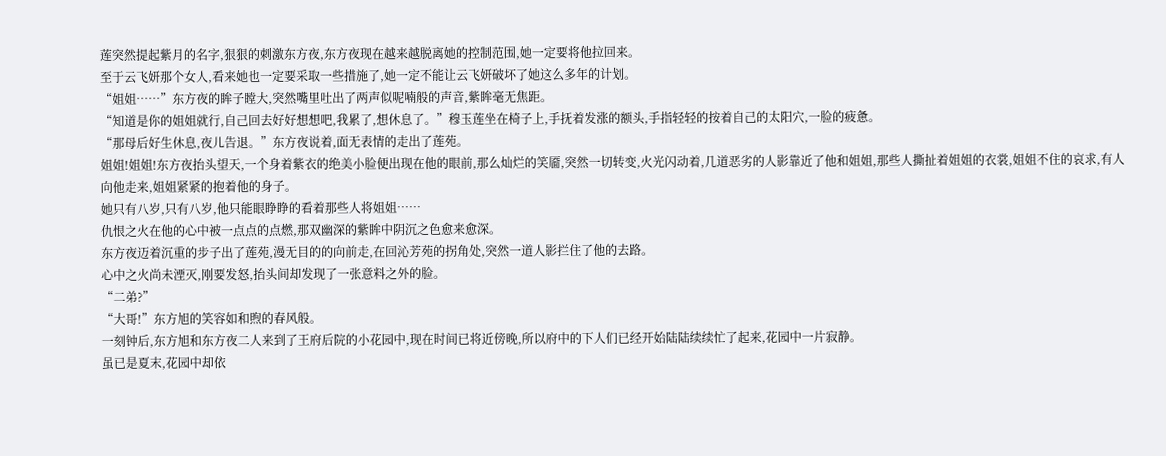莲突然提起紫月的名字,狠狠的刺激东方夜,东方夜现在越来越脱离她的控制范围,她一定要将他拉回来。
至于云飞妍那个女人,看来她也一定要采取一些措施了,她一定不能让云飞妍破坏了她这么多年的计划。
“姐姐……”东方夜的眸子瞠大,突然嘴里吐出了两声似呢喃般的声音,紫眸毫无焦距。
“知道是你的姐姐就行,自己回去好好想想吧,我累了,想休息了。”穆玉莲坐在椅子上,手抚着发涨的额头,手指轻轻的按着自己的太阳穴,一脸的疲惫。
“那母后好生休息,夜儿告退。”东方夜说着,面无表情的走出了莲苑。
姐姐!姐姐!东方夜抬头望天,一个身着紫衣的绝美小脸便出现在他的眼前,那么灿烂的笑靥,突然一切转变,火光闪动着,几道恶劣的人影靠近了他和姐姐,那些人撕扯着姐姐的衣裳,姐姐不住的哀求,有人向他走来,姐姐紧紧的抱着他的身子。
她只有八岁,只有八岁,他只能眼睁睁的看着那些人将姐姐……
仇恨之火在他的心中被一点点的点燃,那双幽深的紫眸中阴沉之色愈来愈深。
东方夜迈着沉重的步子出了莲苑,漫无目的的向前走,在回沁芳苑的拐角处,突然一道人影拦住了他的去路。
心中之火尚未湮灭,刚要发怒,抬头间却发现了一张意料之外的脸。
“二弟?”
“大哥!”东方旭的笑容如和煦的春风般。
一刻钟后,东方旭和东方夜二人来到了王府后院的小花园中,现在时间已将近傍晚,所以府中的下人们已经开始陆陆续续忙了起来,花园中一片寂静。
虽已是夏末,花园中却依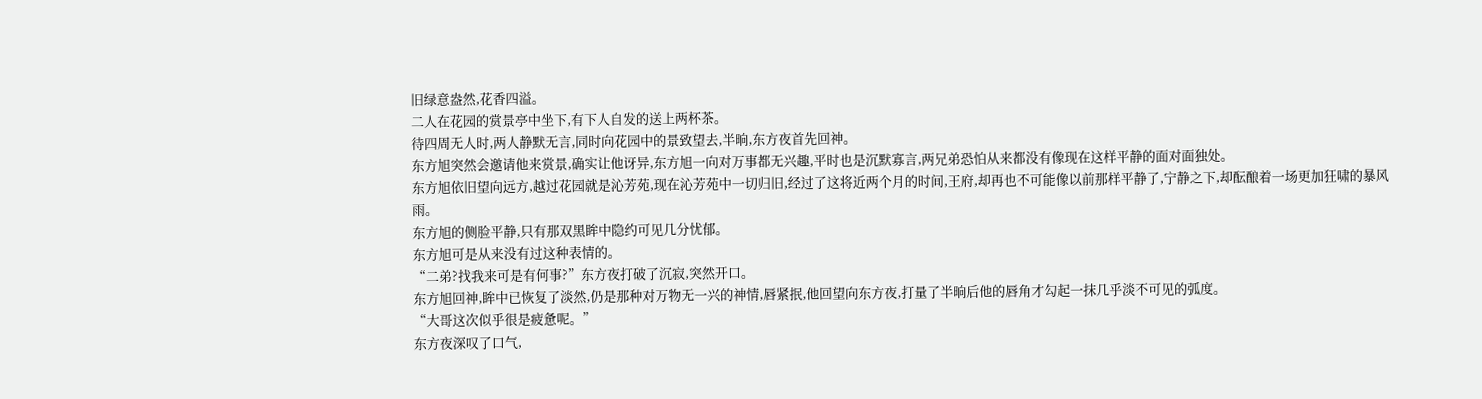旧绿意盎然,花香四溢。
二人在花园的赏景亭中坐下,有下人自发的送上两杯茶。
待四周无人时,两人静默无言,同时向花园中的景致望去,半晌,东方夜首先回神。
东方旭突然会邀请他来赏景,确实让他讶异,东方旭一向对万事都无兴趣,平时也是沉默寡言,两兄弟恐怕从来都没有像现在这样平静的面对面独处。
东方旭依旧望向远方,越过花园就是沁芳苑,现在沁芳苑中一切归旧,经过了这将近两个月的时间,王府,却再也不可能像以前那样平静了,宁静之下,却酝酿着一场更加狂啸的暴风雨。
东方旭的侧脸平静,只有那双黑眸中隐约可见几分忧郁。
东方旭可是从来没有过这种表情的。
“二弟?找我来可是有何事?”东方夜打破了沉寂,突然开口。
东方旭回神,眸中已恢复了淡然,仍是那种对万物无一兴的神情,唇紧抿,他回望向东方夜,打量了半晌后他的唇角才勾起一抹几乎淡不可见的弧度。
“大哥这次似乎很是疲惫呢。”
东方夜深叹了口气,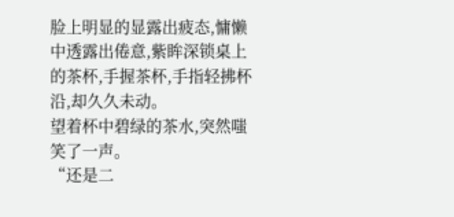脸上明显的显露出疲态,慵懒中透露出倦意,紫眸深锁桌上的茶杯,手握茶杯,手指轻拂杯沿,却久久未动。
望着杯中碧绿的茶水,突然嗤笑了一声。
“还是二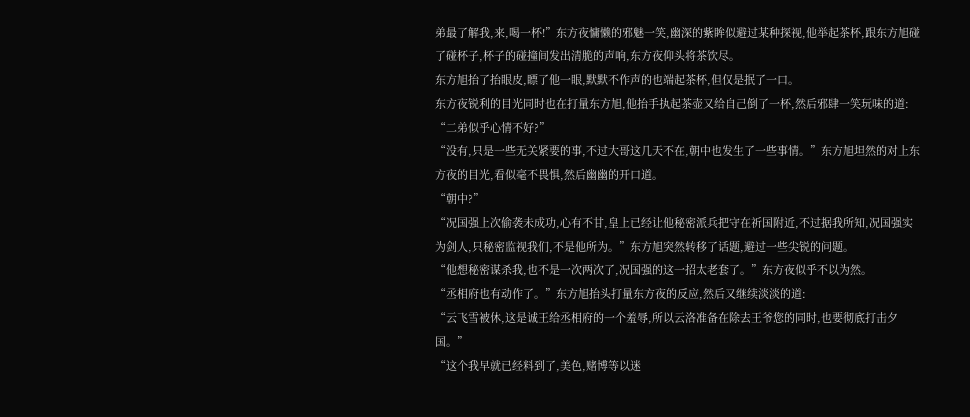弟最了解我,来,喝一杯!”东方夜慵懒的邪魅一笑,幽深的紫眸似避过某种探视,他举起茶杯,跟东方旭碰了碰杯子,杯子的碰撞间发出清脆的声响,东方夜仰头将茶饮尽。
东方旭抬了抬眼皮,瞟了他一眼,默默不作声的也端起茶杯,但仅是抿了一口。
东方夜锐利的目光同时也在打量东方旭,他抬手执起茶壶又给自己倒了一杯,然后邪肆一笑玩味的道:
“二弟似乎心情不好?”
“没有,只是一些无关紧要的事,不过大哥这几天不在,朝中也发生了一些事情。”东方旭坦然的对上东方夜的目光,看似毫不畏惧,然后幽幽的开口道。
“朝中?”
“况国强上次偷袭未成功,心有不甘,皇上已经让他秘密派兵把守在祈国附近,不过据我所知,况国强实为剑人,只秘密监视我们,不是他所为。”东方旭突然转移了话题,避过一些尖锐的问题。
“他想秘密谋杀我,也不是一次两次了,况国强的这一招太老套了。”东方夜似乎不以为然。
“丞相府也有动作了。”东方旭抬头打量东方夜的反应,然后又继续淡淡的道:
“云飞雪被休,这是诚王给丞相府的一个羞辱,所以云洛准备在除去王爷您的同时,也要彻底打击夕国。”
“这个我早就已经料到了,美色,赌博等以迷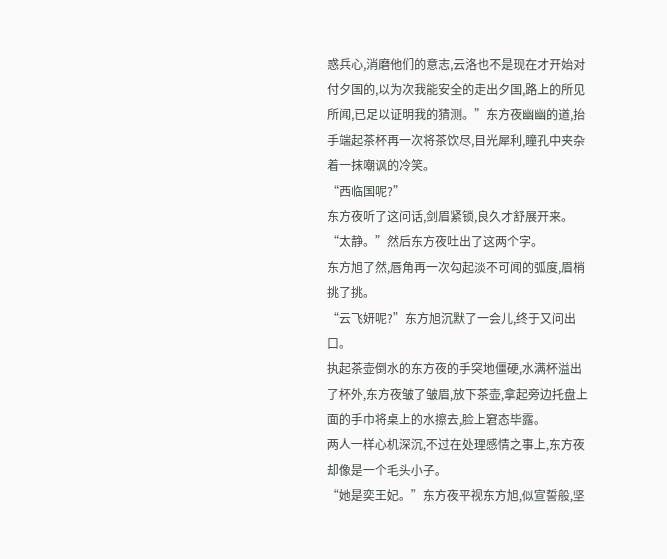惑兵心,消磨他们的意志,云洛也不是现在才开始对付夕国的,以为次我能安全的走出夕国,路上的所见所闻,已足以证明我的猜测。”东方夜幽幽的道,抬手端起茶杯再一次将茶饮尽,目光犀利,瞳孔中夹杂着一抹嘲讽的冷笑。
“西临国呢?”
东方夜听了这问话,剑眉紧锁,良久才舒展开来。
“太静。”然后东方夜吐出了这两个字。
东方旭了然,唇角再一次勾起淡不可闻的弧度,眉梢挑了挑。
“云飞妍呢?”东方旭沉默了一会儿,终于又问出口。
执起茶壶倒水的东方夜的手突地僵硬,水满杯溢出了杯外,东方夜皱了皱眉,放下茶壶,拿起旁边托盘上面的手巾将桌上的水擦去,脸上窘态毕露。
两人一样心机深沉,不过在处理感情之事上,东方夜却像是一个毛头小子。
“她是奕王妃。”东方夜平视东方旭,似宣誓般,坚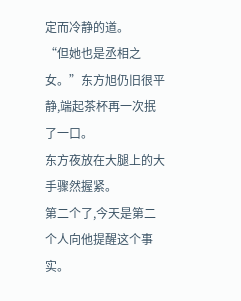定而冷静的道。
“但她也是丞相之女。”东方旭仍旧很平静,端起茶杯再一次抿了一口。
东方夜放在大腿上的大手骤然握紧。
第二个了,今天是第二个人向他提醒这个事实。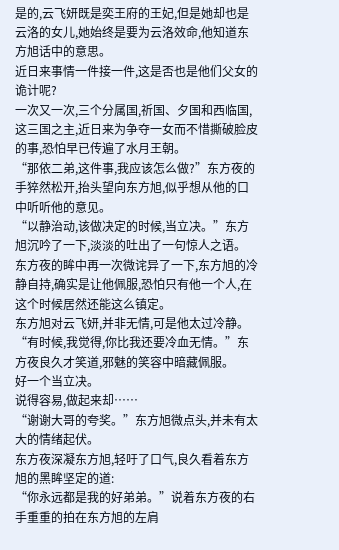是的,云飞妍既是奕王府的王妃,但是她却也是云洛的女儿,她始终是要为云洛效命,他知道东方旭话中的意思。
近日来事情一件接一件,这是否也是他们父女的诡计呢?
一次又一次,三个分属国,祈国、夕国和西临国,这三国之主,近日来为争夺一女而不惜撕破脸皮的事,恐怕早已传遍了水月王朝。
“那依二弟,这件事,我应该怎么做?”东方夜的手猝然松开,抬头望向东方旭,似乎想从他的口中听听他的意见。
“以静治动,该做决定的时候,当立决。”东方旭沉吟了一下,淡淡的吐出了一句惊人之语。
东方夜的眸中再一次微诧异了一下,东方旭的冷静自持,确实是让他佩服,恐怕只有他一个人,在这个时候居然还能这么镇定。
东方旭对云飞妍,并非无情,可是他太过冷静。
“有时候,我觉得,你比我还要冷血无情。”东方夜良久才笑道,邪魅的笑容中暗藏佩服。
好一个当立决。
说得容易,做起来却……
“谢谢大哥的夸奖。”东方旭微点头,并未有太大的情绪起伏。
东方夜深凝东方旭,轻吁了口气,良久看着东方旭的黑眸坚定的道:
“你永远都是我的好弟弟。”说着东方夜的右手重重的拍在东方旭的左肩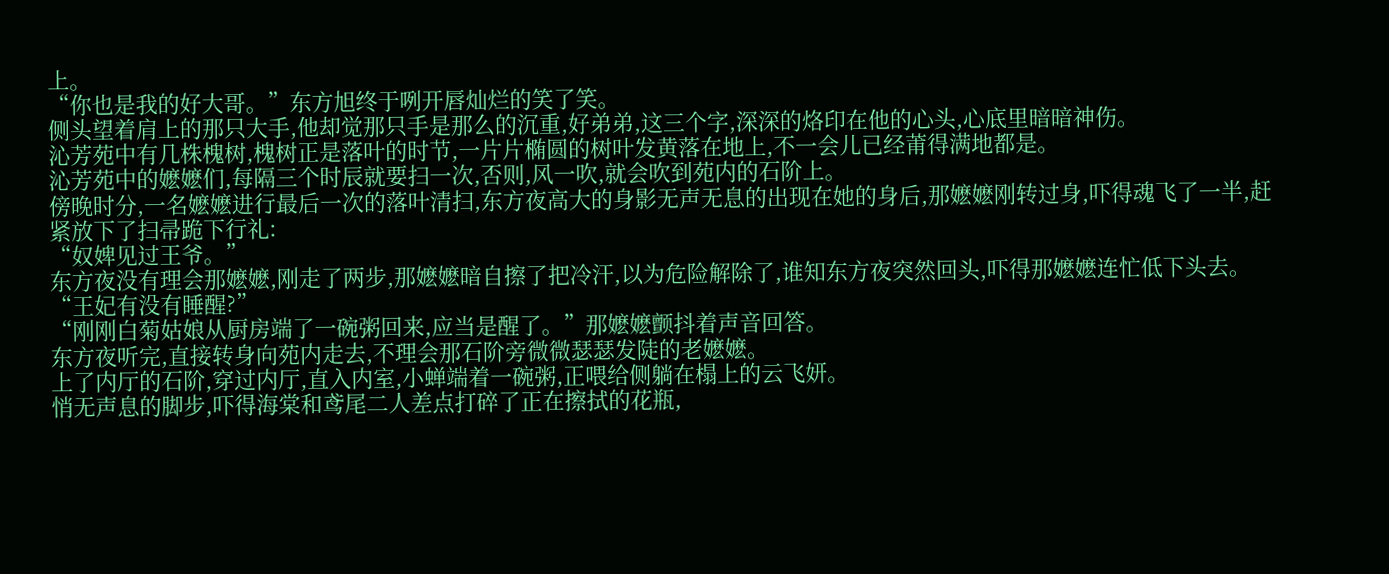上。
“你也是我的好大哥。”东方旭终于咧开唇灿烂的笑了笑。
侧头望着肩上的那只大手,他却觉那只手是那么的沉重,好弟弟,这三个字,深深的烙印在他的心头,心底里暗暗神伤。
沁芳苑中有几株槐树,槐树正是落叶的时节,一片片椭圆的树叶发黄落在地上,不一会儿已经莆得满地都是。
沁芳苑中的嬷嬷们,每隔三个时辰就要扫一次,否则,风一吹,就会吹到苑内的石阶上。
傍晚时分,一名嬷嬷进行最后一次的落叶清扫,东方夜高大的身影无声无息的出现在她的身后,那嬷嬷刚转过身,吓得魂飞了一半,赶紧放下了扫帚跪下行礼:
“奴婢见过王爷。”
东方夜没有理会那嬷嬷,刚走了两步,那嬷嬷暗自擦了把冷汗,以为危险解除了,谁知东方夜突然回头,吓得那嬷嬷连忙低下头去。
“王妃有没有睡醒?”
“刚刚白菊姑娘从厨房端了一碗粥回来,应当是醒了。”那嬷嬷颤抖着声音回答。
东方夜听完,直接转身向苑内走去,不理会那石阶旁微微瑟瑟发陡的老嬷嬷。
上了内厅的石阶,穿过内厅,直入内室,小蝉端着一碗粥,正喂给侧躺在榻上的云飞妍。
悄无声息的脚步,吓得海棠和鸢尾二人差点打碎了正在擦拭的花瓶,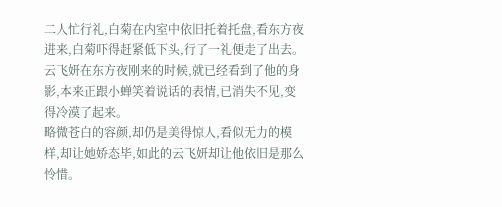二人忙行礼,白菊在内室中依旧托着托盘,看东方夜进来,白菊吓得赶紧低下头,行了一礼便走了出去。
云飞妍在东方夜刚来的时候,就已经看到了他的身影,本来正跟小蝉笑着说话的表情,已消失不见,变得冷漠了起来。
略微苍白的容颜,却仍是美得惊人,看似无力的模样,却让她娇态毕,如此的云飞妍却让他依旧是那么怜惜。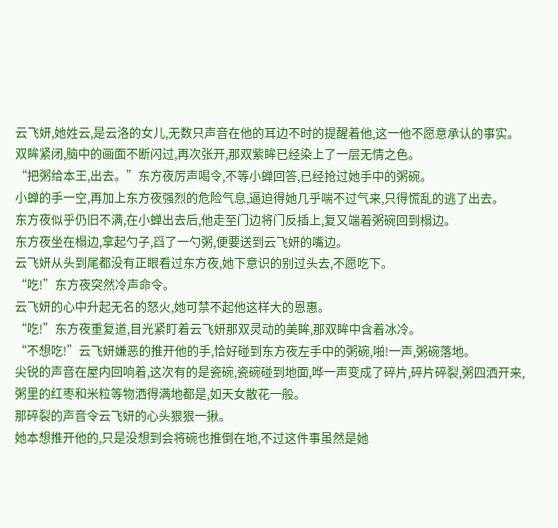云飞妍,她姓云,是云洛的女儿,无数只声音在他的耳边不时的提醒着他,这一他不愿意承认的事实。
双眸紧闭,脑中的画面不断闪过,再次张开,那双紫眸已经染上了一层无情之色。
“把粥给本王,出去。”东方夜厉声喝令,不等小蝉回答,已经抢过她手中的粥碗。
小蝉的手一空,再加上东方夜强烈的危险气息,逼迫得她几乎喘不过气来,只得慌乱的逃了出去。
东方夜似乎仍旧不满,在小蝉出去后,他走至门边将门反插上,复又端着粥碗回到榻边。
东方夜坐在榻边,拿起勺子,舀了一勺粥,便要送到云飞妍的嘴边。
云飞妍从头到尾都没有正眼看过东方夜,她下意识的别过头去,不愿吃下。
“吃!”东方夜突然冷声命令。
云飞妍的心中升起无名的怒火,她可禁不起他这样大的恩惠。
“吃!”东方夜重复道,目光紧盯着云飞妍那双灵动的美眸,那双眸中含着冰冷。
“不想吃!”云飞妍嫌恶的推开他的手,恰好碰到东方夜左手中的粥碗,啪!一声,粥碗落地。
尖锐的声音在屋内回响着,这次有的是瓷碗,瓷碗碰到地面,哗一声变成了碎片,碎片碎裂,粥四洒开来,粥里的红枣和米粒等物洒得满地都是,如天女散花一般。
那碎裂的声音令云飞妍的心头狠狠一揪。
她本想推开他的,只是没想到会将碗也推倒在地,不过这件事虽然是她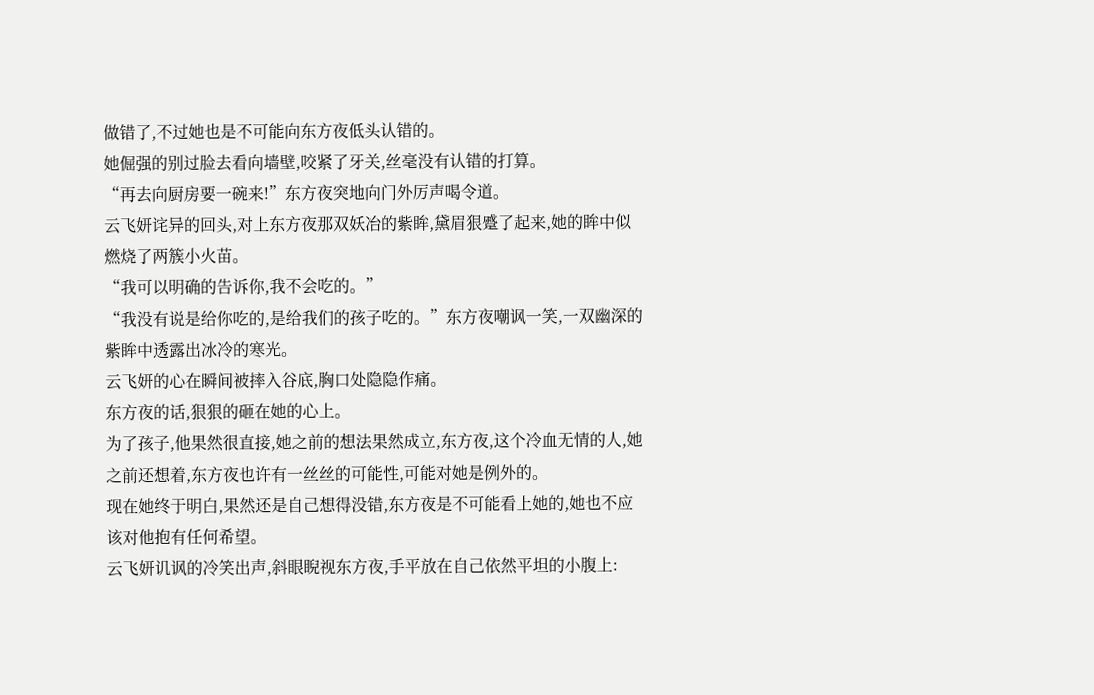做错了,不过她也是不可能向东方夜低头认错的。
她倔强的别过脸去看向墙壁,咬紧了牙关,丝毫没有认错的打算。
“再去向厨房要一碗来!”东方夜突地向门外厉声喝令道。
云飞妍诧异的回头,对上东方夜那双妖冶的紫眸,黛眉狠蹙了起来,她的眸中似燃烧了两簇小火苗。
“我可以明确的告诉你,我不会吃的。”
“我没有说是给你吃的,是给我们的孩子吃的。”东方夜嘲讽一笑,一双幽深的紫眸中透露出冰冷的寒光。
云飞妍的心在瞬间被摔入谷底,胸口处隐隐作痛。
东方夜的话,狠狠的砸在她的心上。
为了孩子,他果然很直接,她之前的想法果然成立,东方夜,这个冷血无情的人,她之前还想着,东方夜也许有一丝丝的可能性,可能对她是例外的。
现在她终于明白,果然还是自己想得没错,东方夜是不可能看上她的,她也不应该对他抱有任何希望。
云飞妍讥讽的冷笑出声,斜眼睨视东方夜,手平放在自己依然平坦的小腹上: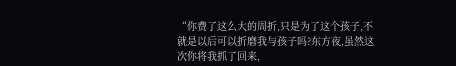“你费了这么大的周折,只是为了这个孩子,不就是以后可以折磨我与孩子吗?东方夜,虽然这次你将我抓了回来,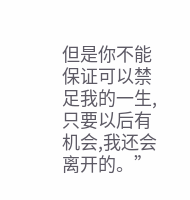但是你不能保证可以禁足我的一生,只要以后有机会,我还会离开的。”